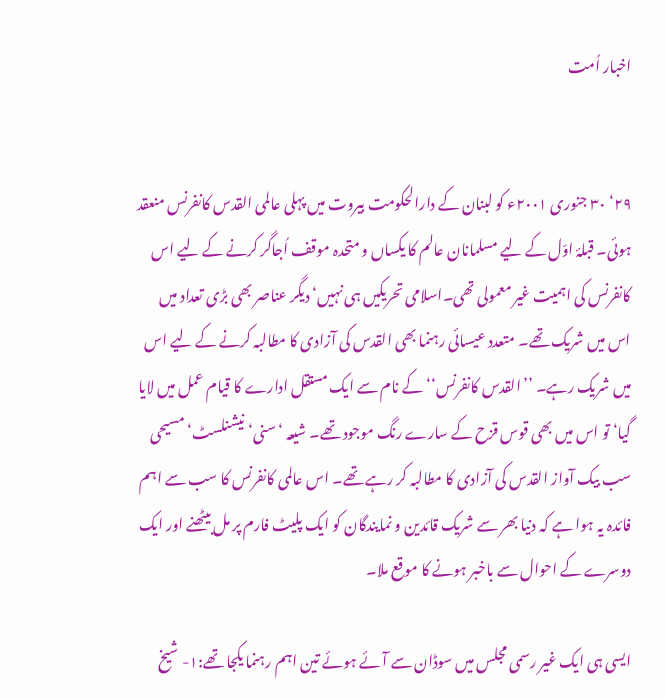اخبار اُمت


۲۹‘ ۳۰ جنوری ۲۰۰۱ء کو لبنان کے دارالحکومت بیروت میں پہلی عالمی القدس کانفرنس منعقد ہوئی۔ قبلۂ اوّل کے لیے مسلمانان عالم کا یکساں و متحدہ موقف اُجاگر کرنے کے لیے اس کانفرنس کی اہمیت غیر معمولی تھی۔اسلامی تحریکیں ہی نہیں‘ دیگر عناصر بھی بڑی تعداد میں اس میں شریک تھے۔ متعدد عیسائی رہنما بھی القدس کی آزادی کا مطالبہ کرنے کے لیے اس میں شریک رہے۔ ’’القدس کانفرنس‘‘ کے نام سے ایک مستقل ادارے کا قیام عمل میں لایا گیا‘ تو اس میں بھی قوس قزح کے سارے رنگ موجود تھے۔ شیعہ ‘سنی‘ نیشنلسٹ‘ مسیحی سب بیک آواز القدس کی آزادی کا مطالبہ کر رہے تھے۔ اس عالمی کانفرنس کا سب سے اہم فائدہ یہ ہوا ہے کہ دنیا بھر سے شریک قائدین و نمایندگان کو ایک پلیٹ فارم پر مل بیٹھنے اور ایک دوسرے کے احوال سے باخبر ہونے کا موقع ملا۔

ایسی ہی ایک غیر رسمی مجلس میں سوڈان سے آئے ہوئے تین اہم رہنما یکجا تھے:۱- شیخ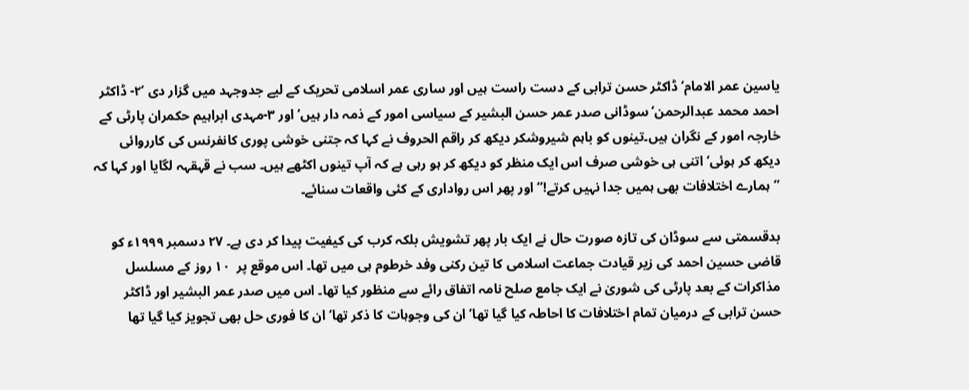یاسین عمر الامام‘ ڈاکٹر حسن ترابی کے دست راست ہیں اور ساری عمر اسلامی تحریک کے لیے جدوجہد میں گزار دی ‘۲- ڈاکٹر احمد محمد عبدالرحمن‘ سوڈانی صدر عمر حسن البشیر کے سیاسی امور کے ذمہ دار ہیں‘ اور ۳-مہدی ابراہیم حکمران پارٹی کے خارجہ امور کے نگران ہیں۔تینوں کو باہم شیروشکر دیکھ کر راقم الحروف نے کہا کہ جتنی خوشی پوری کانفرنس کی کارروائی دیکھ کر ہوئی‘ اتنی ہی خوشی صرف اس ایک منظر کو دیکھ کر ہو رہی ہے کہ آپ تینوں اکٹھے ہیں۔ سب نے قہقہہ لگایا اور کہا کہ ’’ہمارے اختلافات بھی ہمیں جدا نہیں کرتے!‘‘ اور پھر اس رواداری کے کئی واقعات سنائے۔

بدقسمتی سے سوڈان کی تازہ صورت حال نے ایک بار پھر تشویش بلکہ کرب کی کیفیت پیدا کر دی ہے۔ ۲۷ دسمبر ۱۹۹۹ء کو قاضی حسین احمد کی زیر قیادت جماعت اسلامی کا تین رکنی وفد خرطوم ہی میں تھا۔ اس موقع پر  ۱۰ روز کے مسلسل مذاکرات کے بعد پارٹی کی شوریٰ نے ایک جامع صلح نامہ اتفاق رائے سے منظور کیا تھا۔ اس میں صدر عمر البشیر اور ڈاکٹر حسن ترابی کے درمیان تمام اختلافات کا احاطہ کیا گیا تھا‘ ان کی وجوہات کا ذکر تھا‘ ان کا فوری حل بھی تجویز کیا گیا تھا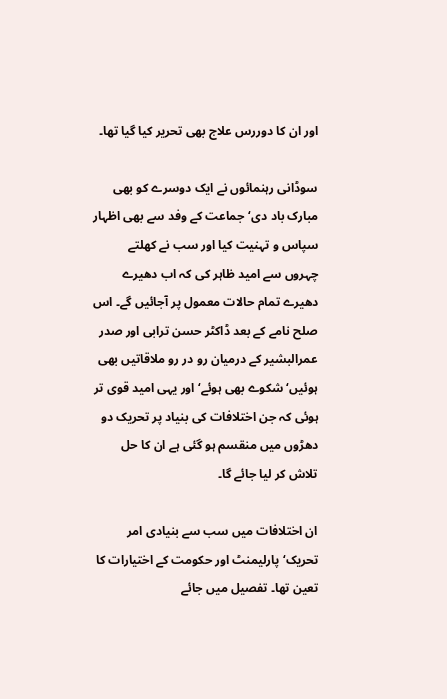اور ان کا دوررس علاج بھی تحریر کیا گیا تھا۔

سوڈانی رہنمائوں نے ایک دوسرے کو بھی مبارک باد دی‘جماعت کے وفد سے بھی اظہار سپاس و تہنیت کیا اور سب نے کھلتے چہروں سے امید ظاہر کی کہ اب دھیرے دھیرے تمام حالات معمول پر آجائیں گے۔ اس صلح نامے کے بعد ڈاکٹر حسن ترابی اور صدر عمرالبشیر کے درمیان رو در رو ملاقاتیں بھی ہوئیں‘ شکوے بھی ہوئے‘ اور یہی امید قوی تر ہوئی کہ جن اختلافات کی بنیاد پر تحریک دو دھڑوں میں منقسم ہو گئی ہے ان کا حل تلاش کر لیا جائے گا۔

ان اختلافات میں سب سے بنیادی امر تحریک‘ پارلیمنٹ اور حکومت کے اختیارات کا تعین تھا۔ تفصیل میں جائے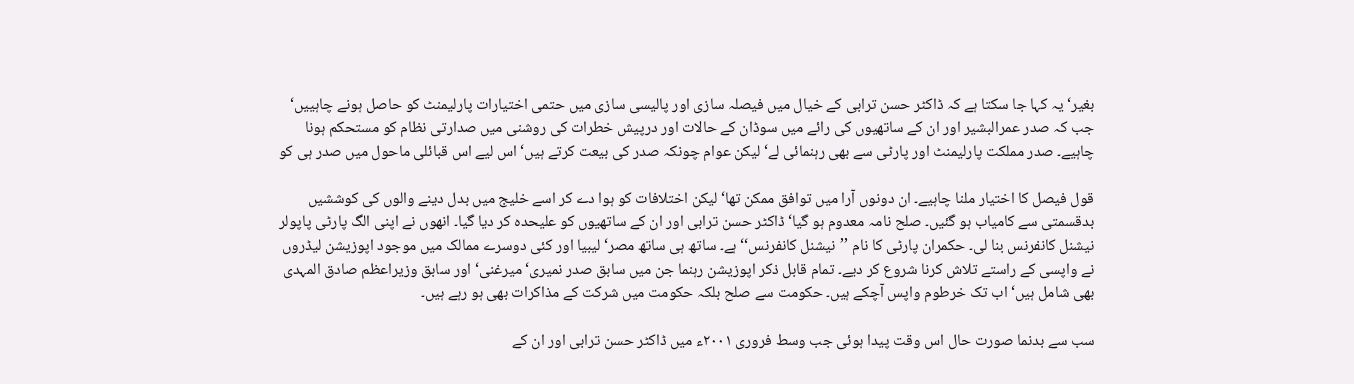بغیر‘ یہ کہا جا سکتا ہے کہ ڈاکٹر حسن ترابی کے خیال میں فیصلہ سازی اور پالیسی سازی میں حتمی اختیارات پارلیمنٹ کو حاصل ہونے چاہییں‘ جب کہ صدر عمرالبشیر اور ان کے ساتھیوں کی رائے میں سوڈان کے حالات اور درپیش خطرات کی روشنی میں صدارتی نظام کو مستحکم ہونا چاہیے۔ صدر مملکت پارلیمنٹ اور پارٹی سے بھی رہنمائی لے‘ لیکن عوام چونکہ صدر کی بیعت کرتے ہیں‘ اس لیے اس قبائلی ماحول میں صدر ہی کو

قول فیصل کا اختیار ملنا چاہیے۔ ان دونوں آرا میں توافق ممکن تھا‘ لیکن اختلافات کو ہوا دے کر اسے خلیج میں بدل دینے والوں کی کوششیں بدقسمتی سے کامیاب ہو گئیں۔ صلح نامہ معدوم ہو گیا‘ ڈاکٹر حسن ترابی اور ان کے ساتھیوں کو علیحدہ کر دیا گیا۔ انھوں نے اپنی الگ پارٹی پاپولر نیشنل کانفرنس بنا لی۔ حکمران پارٹی کا نام ’’نیشنل کانفرنس‘‘ ہے۔ ساتھ ہی ساتھ مصر‘ لیبیا اور کئی دوسرے ممالک میں موجود اپوزیشن لیڈروں نے واپسی کے راستے تلاش کرنا شروع کر دیے۔ تمام قابل ذکر اپوزیشن رہنما جن میں سابق صدر نمیری‘ میرغنی‘ اور سابق وزیراعظم صادق المہدی بھی شامل ہیں‘ اب تک خرطوم واپس آچکے ہیں۔ حکومت سے صلح بلکہ حکومت میں شرکت کے مذاکرات بھی ہو رہے ہیں۔

سب سے بدنما صورت حال اس وقت پیدا ہوئی جب وسط فروری ۲۰۰۱ء میں ڈاکٹر حسن ترابی اور ان کے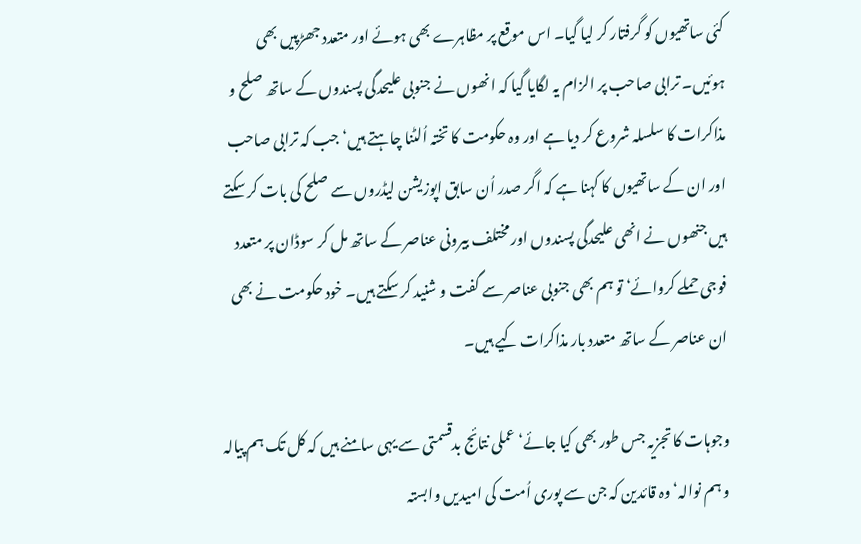کئی ساتھیوں کو گرفتار کر لیا گیا۔ اس موقع پر مظاہرے بھی ہوئے اور متعدد جھڑپیں بھی ہوئیں۔ ترابی صاحب پر الزام یہ لگایا گیا کہ انھوں نے جنوبی علیحدگی پسندوں کے ساتھ صلح و مذاکرات کا سلسلہ شروع کر دیا ہے اور وہ حکومت کا تختہ اُلٹنا چاہتے ہیں‘ جب کہ ترابی صاحب اور ان کے ساتھیوں کا کہنا ہے کہ اگر صدر اُن سابق اپوزیشن لیڈروں سے صلح کی بات کر سکتے ہیں جنھوں نے انھی علیحدگی پسندوں اور مختلف بیرونی عناصر کے ساتھ مل کر سوڈان پر متعدد فوجی حملے کروائے‘ تو ہم بھی جنوبی عناصر سے گفت و شنید کر سکتے ہیں۔ خود حکومت نے بھی ان عناصر کے ساتھ متعدد بار مذاکرات کیے ہیں۔

وجوہات کا تجزیہ جس طور بھی کیا جائے‘ عملی نتائج بدقسمتی سے یہی سامنے ہیں کہ کل تک ہم پیالہ و ہم نوالہ‘ وہ قائدین کہ جن سے پوری اُمت کی امیدیں وابستہ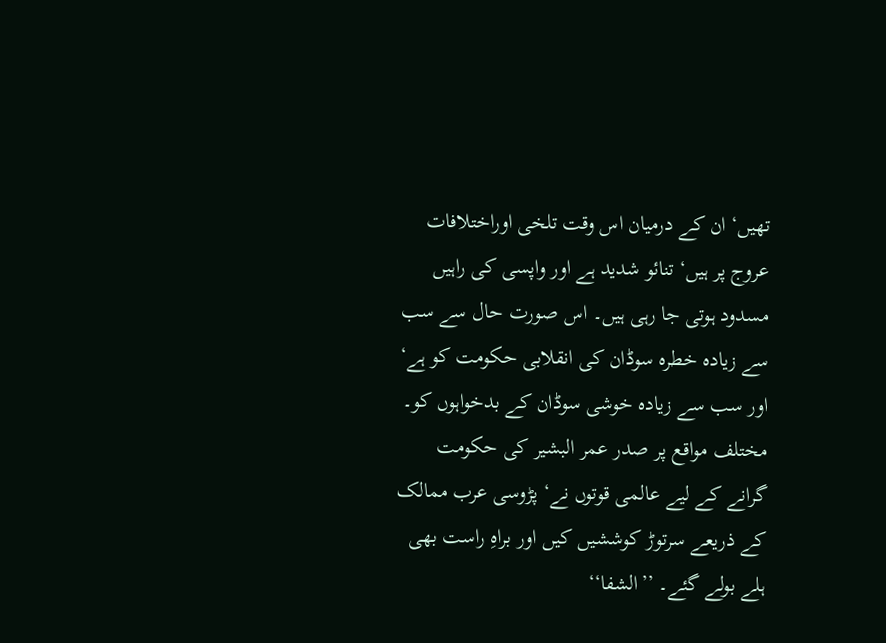تھیں‘ ان کے درمیان اس وقت تلخی اوراختلافات عروج پر ہیں‘ تنائو شدید ہے اور واپسی کی راہیں مسدود ہوتی جا رہی ہیں۔ اس صورت حال سے سب سے زیادہ خطرہ سوڈان کی انقلابی حکومت کو ہے‘ اور سب سے زیادہ خوشی سوڈان کے بدخواہوں کو۔ مختلف مواقع پر صدر عمر البشیر کی حکومت گرانے کے لیے عالمی قوتوں نے‘ پڑوسی عرب ممالک کے ذریعے سرتوڑ کوششیں کیں اور براہِ راست بھی ہلے بولے گئے۔ ’’الشفا‘‘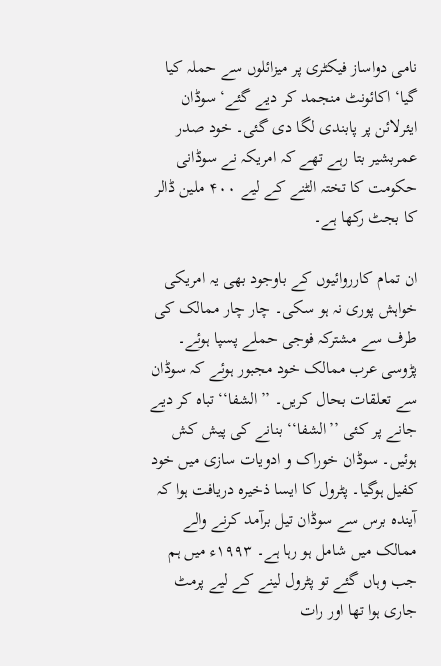نامی دواساز فیکٹری پر میزائلوں سے حملہ کیا گیا‘ اکائونٹ منجمد کر دیے گئے‘ سوڈان ایئرلائن پر پابندی لگا دی گئی۔ خود صدر عمربشیر بتا رہے تھے کہ امریکہ نے سوڈانی حکومت کا تختہ الٹنے کے لیے ۴۰۰ ملین ڈالر کا بجٹ رکھا ہے۔

ان تمام کارروائیوں کے باوجود بھی یہ امریکی خواہش پوری نہ ہو سکی۔ چار چار ممالک کی طرف سے مشترکہ فوجی حملے پسپا ہوئے۔ پڑوسی عرب ممالک خود مجبور ہوئے کہ سوڈان سے تعلقات بحال کریں۔ ’’الشفا‘‘ تباہ کر دیے جانے پر کئی ’’الشفا‘‘ بنانے کی پیش کش ہوئیں۔ سوڈان خوراک و ادویات سازی میں خود کفیل ہوگیا۔ پٹرول کا ایسا ذخیرہ دریافت ہوا کہ آیندہ برس سے سوڈان تیل برآمد کرنے والے ممالک میں شامل ہو رہا ہے۔ ۱۹۹۳ء میں ہم جب وہاں گئے تو پٹرول لینے کے لیے پرمٹ جاری ہوا تھا اور رات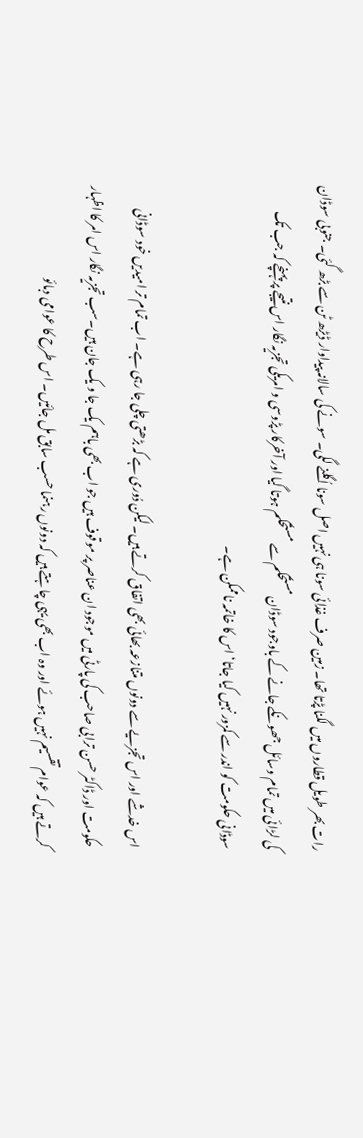رات بھر طویل قطاروں میں لگنا پڑتا تھا۔ زمین صرف غذائی سونا ہی نہیں اصل سونا اُگلنے لگی۔ سونے کی سالانہ پیداوار ڈیڑھ ٹن سے بڑھ گئی۔ جنوبی سوڈان کی لڑائی میں تمام وسائل جھونکے جانے کے باوجود سوڈان مستحکم سے مستحکم ہوتا گیا اور آخرکار پڑوسی و امریکی تجزیہ نگار اس نتیجے پر پہنچے کہ جب تک سوڈانی حکومت کو اندر سے کمزور نہیں کیا جاتا‘ اس کا خاتمہ ناممکن ہے۔

اس خدشے اور اس تجزیے سے دونوں متنازعہ بھائی بھی اتفاق کرتے ہیں۔ لیکن دُوری ہے کہ بڑھتی چلی جا رہی ہے۔ اب تمام تر امیدیں خود سوڈانی حکومت اور ڈاکٹر حسن ترابی صاحب کی پارٹی میں موجود ان عناصر پر موقوف ہیں جو اب بھی باہم یک جا و یک جان ہیں۔سب تجزیہ نگار اس امر کا اظہار کرتے ہیں کہ عوام تقسیم نہیں ہوئے اور وہ اب بھی یہی چاہتے ہیں کہ دونوں رہنما حسب سابق مل جائیں۔ اس طرح کا عوامی دبائو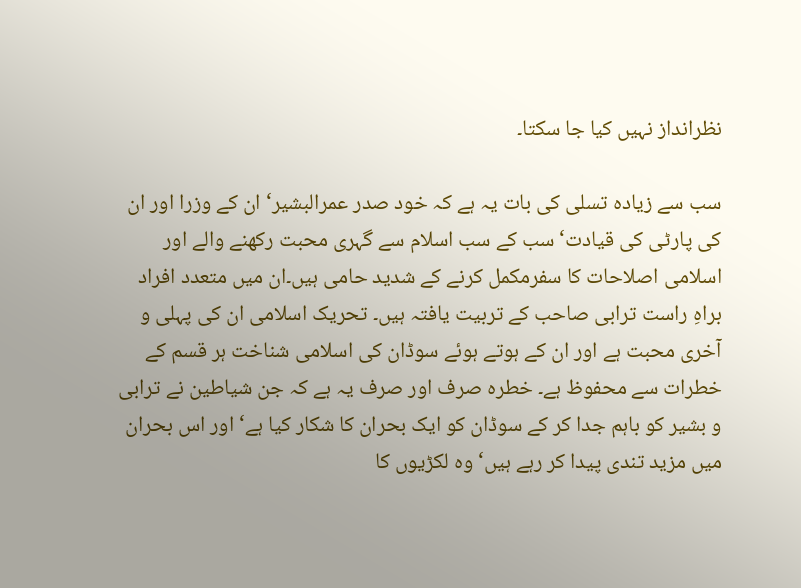نظرانداز نہیں کیا جا سکتا۔

سب سے زیادہ تسلی کی بات یہ ہے کہ خود صدر عمرالبشیر‘ ان کے وزرا اور ان کی پارٹی کی قیادت‘ سب کے سب اسلام سے گہری محبت رکھنے والے اور اسلامی اصلاحات کا سفرمکمل کرنے کے شدید حامی ہیں۔ان میں متعدد افراد براہِ راست ترابی صاحب کے تربیت یافتہ ہیں۔ تحریک اسلامی ان کی پہلی و آخری محبت ہے اور ان کے ہوتے ہوئے سوڈان کی اسلامی شناخت ہر قسم کے خطرات سے محفوظ ہے۔ خطرہ صرف اور صرف یہ ہے کہ جن شیاطین نے ترابی و بشیر کو باہم جدا کر کے سوڈان کو ایک بحران کا شکار کیا ہے‘ اور اس بحران میں مزید تندی پیدا کر رہے ہیں‘ وہ لکڑیوں کا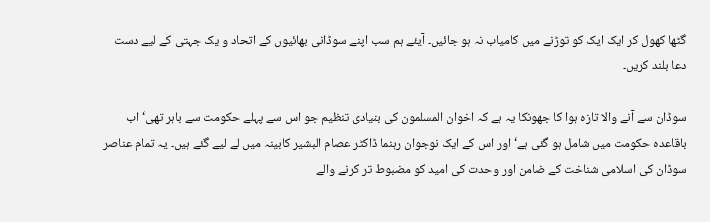گٹھا کھول کر ایک ایک کو توڑنے میں کامیاب نہ ہو جائیں۔ آیئے ہم سب اپنے سوڈانی بھائیوں کے اتحاد و یک جہتی کے لیے دست دعا بلند کریں۔

سوڈان سے آنے والا تازہ ہوا کا جھونکا یہ ہے کہ اخوان المسلمون کی بنیادی تنظیم جو اس سے پہلے حکومت سے باہر تھی‘ اب باقاعدہ حکومت میں شامل ہو گئی ہے‘ اور اس کے ایک نوجوان رہنما ڈاکٹر عصام البشیر کابینہ میں لے لیے گئے ہیں۔ یہ تمام عناصر سوڈان کی اسلامی شناخت کے ضامن اور وحدت کی امید کو مضبوط تر کرنے والے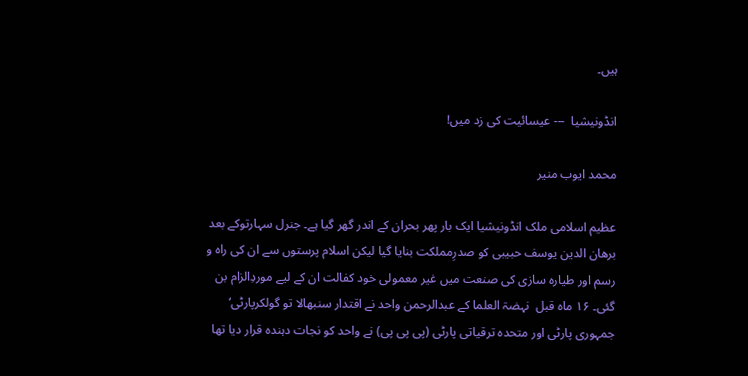ہیں۔

انڈونیشیا  --- عیسائیت کی زد میں!

محمد ایوب منیر

عظیم اسلامی ملک انڈونیشیا ایک بار پھر بحران کے اندر گھر گیا ہے۔ جنرل سہارتوکے بعد برھان الدین یوسف حبیبی کو صدرِمملکت بنایا گیا لیکن اسلام پرستوں سے ان کی راہ و رسم اور طیارہ سازی کی صنعت میں غیر معمولی خود کفالت ان کے لیے موردِالزام بن گئی۔ ۱۶ ماہ قبل  نہضۃ العلما کے عبدالرحمن واحد نے اقتدار سنبھالا تو گولکرپارٹی‘ جمہوری پارٹی اور متحدہ ترقیاتی پارٹی (پی پی پی) نے واحد کو نجات دہندہ قرار دیا تھا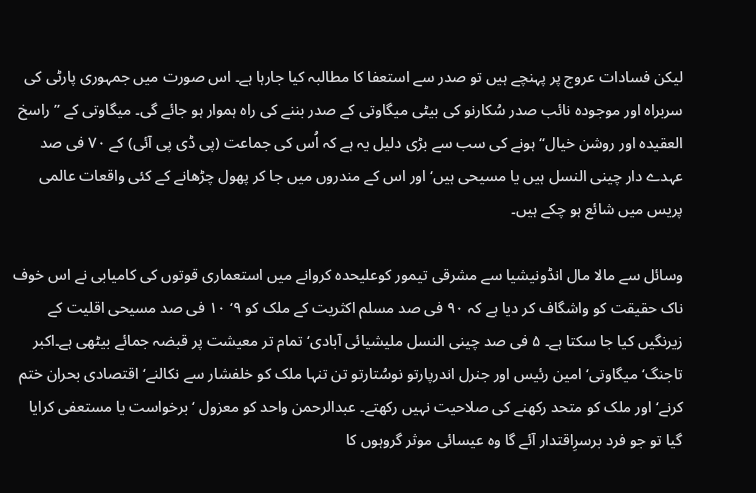لیکن فسادات عروج پر پہنچے ہیں تو صدر سے استعفا کا مطالبہ کیا جارہا ہے۔ اس صورت میں جمہوری پارٹی کی سربراہ اور موجودہ نائب صدر سُکارنو کی بیٹی میگاوتی کے صدر بننے کی راہ ہموار ہو جائے گی۔ میگاوتی کے ’’راسخ العقیدہ اور روشن خیال‘‘ ہونے کی سب سے بڑی دلیل یہ ہے کہ اُس کی جماعت (پی ڈی پی آئی) کے ۷۰ فی صد عہدے دار چینی النسل ہیں یا مسیحی ہیں‘ اور اس کے مندروں میں جا کر پھول چڑھانے کے کئی واقعات عالمی پریس میں شائع ہو چکے ہیں۔

وسائل سے مالا مال انڈونیشیا سے مشرقی تیمور کوعلیحدہ کروانے میں استعماری قوتوں کی کامیابی نے اس خوف ناک حقیقت کو واشگاف کر دیا ہے کہ ۹۰ فی صد مسلم اکثریت کے ملک کو ۹‘ ۱۰ فی صد مسیحی اقلیت کے زیرنگیں کیا جا سکتا ہے۔ ۵ فی صد چینی النسل ملیشیائی آبادی‘ تمام تر معیشت پر قبضہ جمائے بیٹھی ہے۔اکبر تاجنگ‘ میگاوتی‘ امین رئیس اور جنرل اندرپارتو نوسُتارتو تن تنہا ملک کو خلفشار سے نکالنے‘ اقتصادی بحران ختم کرنے‘ اور ملک کو متحد رکھنے کی صلاحیت نہیں رکھتے۔ عبدالرحمن واحد کو معزول ‘ برخواست یا مستعفی کرایا گیا تو جو فرد برسرِاقتدار آئے گا وہ عیسائی موثر گروہوں کا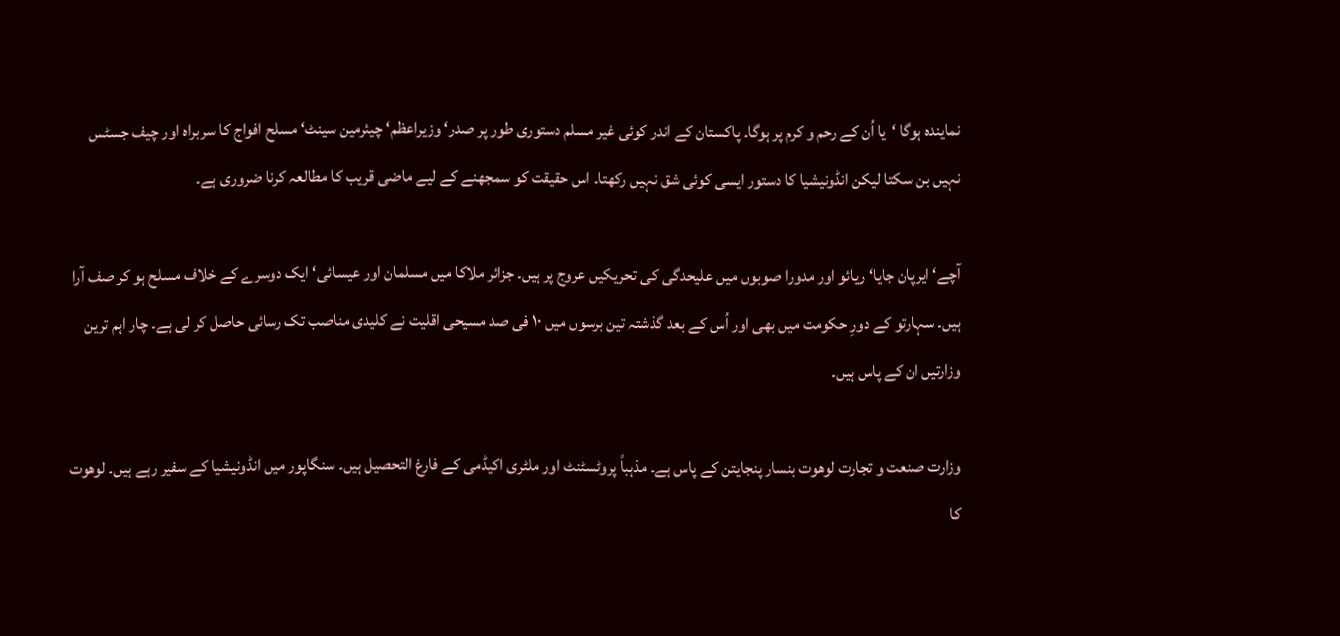نمایندہ ہوگا ‘یا اُن کے رحم و کرم پر ہوگا۔ پاکستان کے اندر کوئی غیر مسلم دستوری طور پر صدر‘ وزیراعظم‘ چیئرمین سینٹ‘ مسلح افواج کا سربراہ اور چیف جسٹس نہیں بن سکتا لیکن انڈونیشیا کا دستور ایسی کوئی شق نہیں رکھتا۔ اس حقیقت کو سمجھنے کے لیے ماضی قریب کا مطالعہ کرنا ضروری ہے۔

آچے‘ ایرپان جایا‘ ریائو اور مدورا صوبوں میں علیحدگی کی تحریکیں عروج پر ہیں۔ جزائر ملاکا میں مسلمان اور عیسائی‘ ایک دوسرے کے خلاف مسلح ہو کر صف آرا ہیں۔ سہارتو کے دورِ حکومت میں بھی اور اُس کے بعد گذشتہ تین برسوں میں ۱۰ فی صد مسیحی اقلیت نے کلیدی مناصب تک رسائی حاصل کر لی ہے۔ چار اہم ترین وزارتیں ان کے پاس ہیں۔

وزارت صنعت و تجارت لوھوت بنسار پنجایتن کے پاس ہے۔ مذہباً پروٹسٹنٹ اور ملٹری اکیڈمی کے فارغ التحصیل ہیں۔ سنگاپور میں انڈونیشیا کے سفیر رہے ہیں۔ لوھوت کا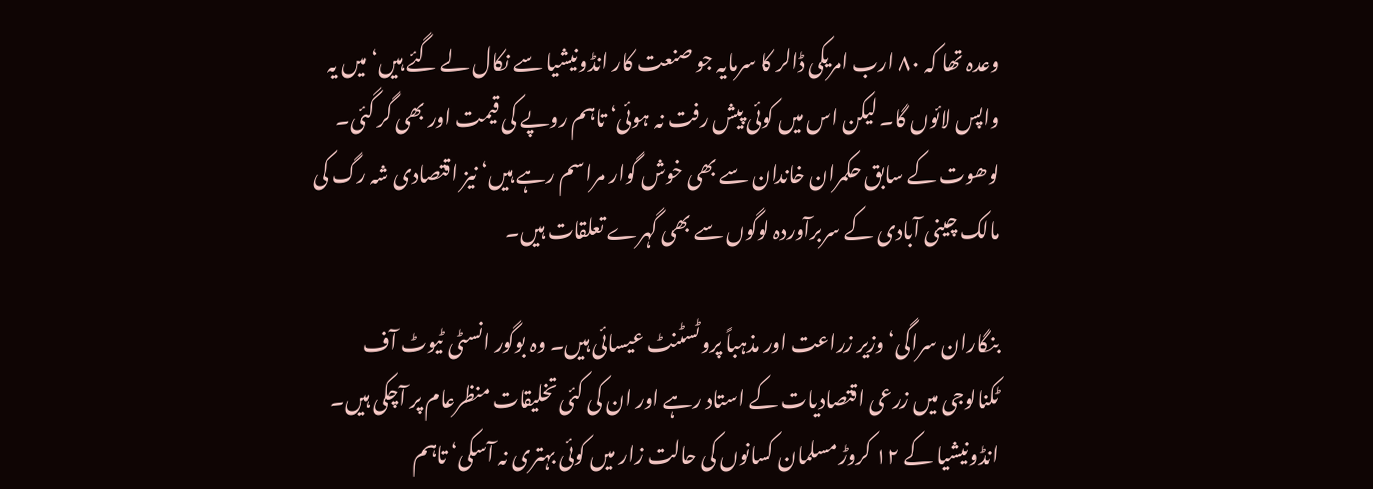وعدہ تھا کہ ۸۰ ارب امریکی ڈالر کا سرمایہ جو صنعت کار انڈونیشیا سے نکال لے گئے ہیں‘ میں یہ واپس لائوں گا۔ لیکن اس میں کوئی پیش رفت نہ ہوئی‘ تاہم روپے کی قیمت اور بھی گر گئی۔ لوھوت کے سابق حکمران خاندان سے بھی خوش گوار مراسم رہے ہیں‘ نیز اقتصادی شہ رگ کی مالک چینی آبادی کے سربرآوردہ لوگوں سے بھی گہرے تعلقات ہیں۔

بنگاران سراگی‘ وزیر زراعت اور مذہباً پروٹسٹنٹ عیسائی ہیں۔ وہ بوگور انسٹی ٹیوٹ آف ٹکنالوجی میں زرعی اقتصادیات کے استاد رہے اور ان کی کئی تخلیقات منظرعام پر آچکی ہیں۔ انڈونیشیا کے ۱۲ کروڑ مسلمان کسانوں کی حالت زار میں کوئی بہتری نہ آسکی‘ تاہم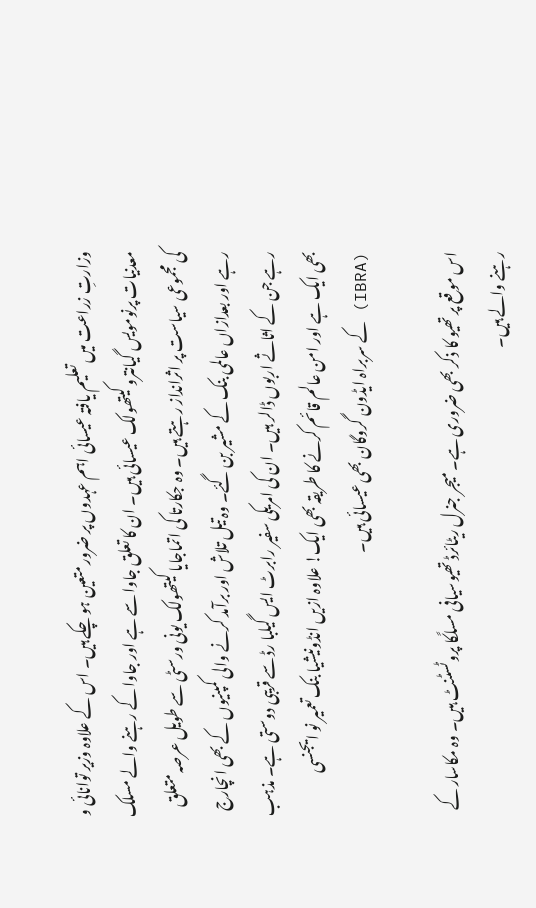وزارتِ زراعت میں تعلیم یافتہ عیسائی اہم عہدوں پر ضرور متعین ہو چکے ہیں۔ اس کے علاوہ وزیر توانائی و معدنیات پرنومویس گیانترو کیتھولک عیسائی ہیں۔ ان کا تعلق جاوا سے ہے اور جاوا کے رہنے والے مسلک کی مجموعی سیاست پر اثرانداز رہتے ہیں۔ وہ جکارتا کی اتماجایا کیتھولک یونی ورسٹی سے طویل عرصہ متعلق رہے اور بعدازاں عالمی بنک کے مشیر بن گئے۔ وہ تیل تلاش اور برآمد کرنے والی کمپنیوں کے بھی انچارج رہے جن کے اثاثے اربوں ڈالر ہیں۔ ان کی امریکی سفیر رابرٹ ایس گیلبا رڈ سے قریبی دوستی ہے۔ مذہب بھی ایک ہے اور امن عالم قائم کرنے کا طریقہ بھی ایک! علاوہ ازیں انڈونیشیا بنک تعمیر نو ایجنسی (IBRA) کے سربراہ ایڈون گروگان بھی عیسائی ہیں۔

اس موقع پر تھیو کا ذکر بھی ضروری ہے۔ میجر جنرل ریٹائرڈ تھیوسیافی مسلکًا پروٹسٹنٹ ہیں۔ وہ مکاسار کے رہنے والے ہیں۔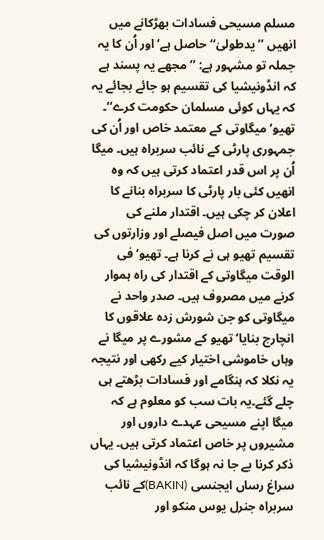مسلم مسیحی فسادات بھڑکانے میں انھیں ’’یدطولیٰ‘‘ حاصل ہے‘ اور اُن کا یہ جملہ تو مشہور ہے: ’’مجھے یہ پسند ہے کہ انڈونیشیا کی تقسیم ہو جائے بجائے یہ کہ یہاں کوئی مسلمان حکومت کرے‘‘۔ تھیو‘ میگاوتی کے معتمد خاص اور اُن کی جمہوری پارٹی کے نائب سربراہ ہیں۔ میگا اُن پر اس قدر اعتماد کرتی ہیں کہ وہ انھیں کئی بار پارٹی کا سربراہ بنانے کا اعلان کر چکی ہیں۔ اقتدار ملنے کی صورت میں اصل فیصلے اور وزارتوں کی تقسیم تھیو ہی نے کرنا ہے۔ تھیو‘ فی الوقت میگاوتی کے اقتدار کی راہ ہموار کرنے میں مصروف ہیں۔ صدر واحد نے میگاوتی کو جن شورش زدہ علاقوں کا انچارج بنایا‘ تھیو کے مشورے پر میگا نے وہاں خاموشی اختیار کیے رکھی اور نتیجہ یہ نکلا کہ ہنگامے اور فسادات بڑھتے ہی چلے گئے۔یہ بات سب کو معلوم ہے کہ میگا اپنے مسیحی عہدے داروں اور مشیروں پر خاص اعتماد کرتی ہیں۔ یہاں ذکر کرنا بے جا نہ ہوگا کہ انڈونیشیا کی سراغ رساں ایجنسی (BAKIN)کے نائب سربراہ جنرل یوس منکو اور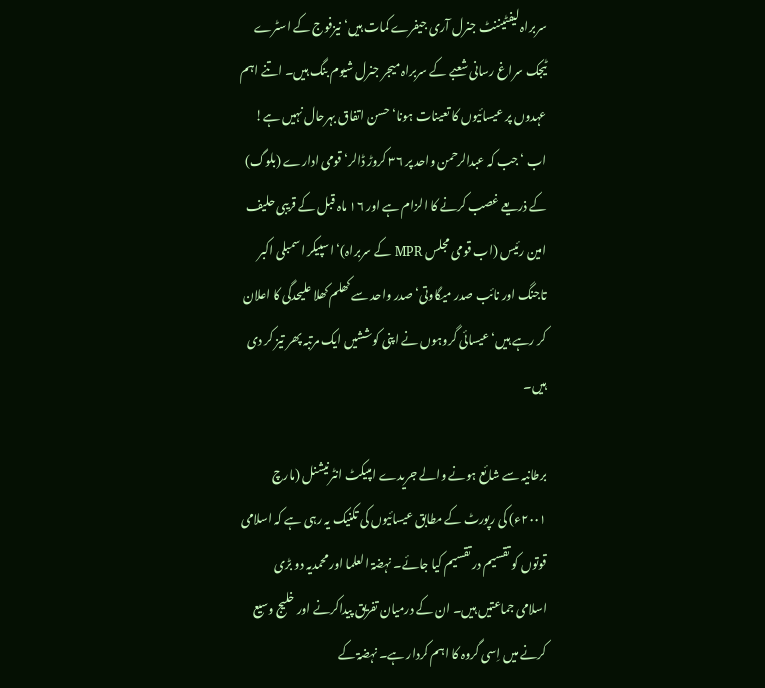سربراہ لیفٹیننٹ جنرل آری جیفرے کمات ہیں‘ نیزفوج کے اسٹرے ٹیجک سراغ رسانی شعبے کے سربراہ میجر جنرل شیوم بنگ ہیں۔ اتنے اہم عہدوں پر عیسائیوں کا تعینات ہونا‘ حسن اتفاق بہرحال نہیں ہے! اب ‘جب کہ عبدالرحمن واحد پر ۳۶ کروڑ ڈالر‘ قومی ادارے (بلوگ) کے ذریعے غصب کرنے کا الزام ہے اور ۱۶ ماہ قبل کے قریبی حلیف امین رئیس (اب قومی مجلس MPR کے سربراہ)‘ اسپیکر اسمبلی اکبر تاجنگ اور نائب صدر میگاوتی‘ صدر واحد سے کھلم کھلا علیحدگی کا اعلان کر رہے ہیں‘ عیسائی گروہوں نے اپنی کوششیں ایک مرتبہ پھر تیز کر دی ہیں۔

برطانیہ سے شائع ہونے والے جریدے امپیکٹ انٹرنیشنل (مارچ ۲۰۰۱ء) کی رپورٹ کے مطابق عیسائیوں کی تکنیک یہ رہی ہے کہ اسلامی قوتوں کو تقسیم در تقسیم کیا جائے۔ نہضۃ العلما اور محمدیہ دو بڑی اسلامی جماعتیں ہیں۔ ان کے درمیان تفریق پیداکرنے اور خلیج وسیع کرنے میں اِسی گروہ کا اہم کردار ہے۔ نہضۃ کے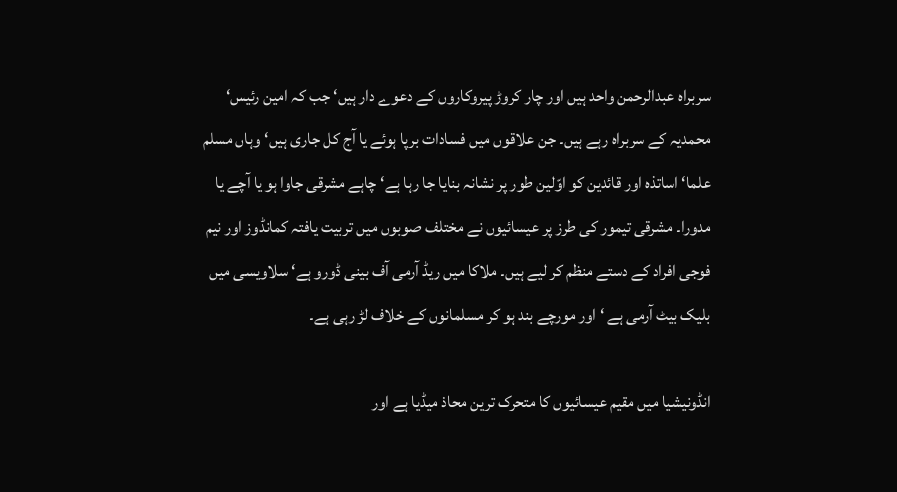سربراہ عبدالرحمن واحد ہیں اور چار کروڑ پیروکاروں کے دعوے دار ہیں‘ جب کہ امین رئیس‘ محمدیہ کے سربراہ رہے ہیں۔ جن علاقوں میں فسادات برپا ہوئے یا آج کل جاری ہیں‘وہاں مسلم علما‘ اساتذہ اور قائدین کو اوّلین طور پر نشانہ بنایا جا رہا ہے‘ چاہے مشرقی جاوا ہو یا آچے یا مدورا۔ مشرقی تیمور کی طرز پر عیسائیوں نے مختلف صوبوں میں تربیت یافتہ کمانڈوز اور نیم فوجی افراد کے دستے منظم کر لیے ہیں۔ ملاکا میں ریڈ آرمی آف بینی ڈورو ہے‘ سلاویسی میں بلیک بیٹ آرمی ہے ‘ اور مورچے بند ہو کر مسلمانوں کے خلاف لڑ رہی ہے۔

انڈونیشیا میں مقیم عیسائیوں کا متحرک ترین محاذ میڈیا ہے اور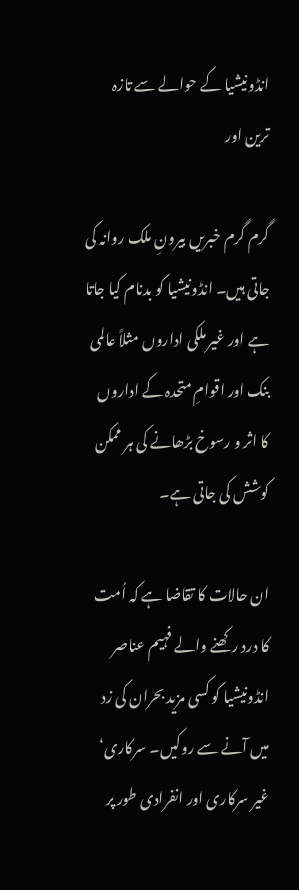انڈونیشیا کے حوالے سے تازہ ترین اور

گرم گرم خبریں بیرونِ ملک روانہ کی جاتی ہیں۔ انڈونیشیا کو بدنام کیا جاتا ہے اور غیر ملکی اداروں مثلاً عالمی بنک اور اقوامِ متحدہ کے اداروں کا اثر و رسوخ بڑھانے کی ہر ممکن کوشش کی جاتی ہے۔

ان حالات کا تقاضا ہے کہ اُمت کا درد رکھنے والے فہیم عناصر انڈونیشیا کو کسی مزید بحران کی زد میں آنے سے روکیں۔ سرکاری‘ غیر سرکاری اور انفرادی طور پر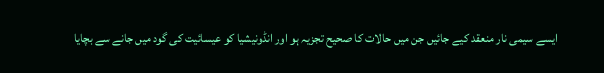ایسے سیمی نار منعقد کیے جائیں جن میں حالات کا صحیح تجزیہ ہو اور انڈونیشیا کو عیسائیت کی گود میں جانے سے بچایا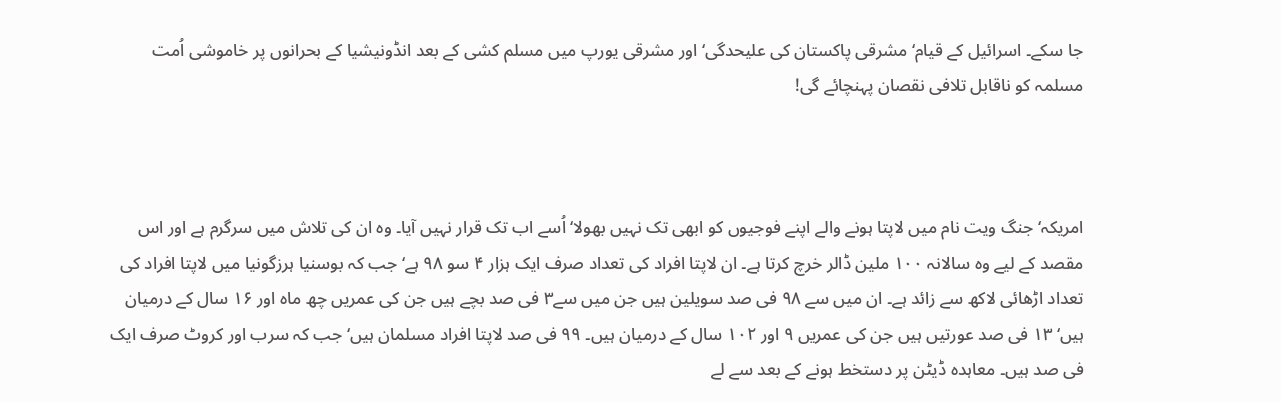جا سکے۔ اسرائیل کے قیام‘ مشرقی پاکستان کی علیحدگی‘ اور مشرقی یورپ میں مسلم کشی کے بعد انڈونیشیا کے بحرانوں پر خاموشی اُمت مسلمہ کو ناقابل تلافی نقصان پہنچائے گی!



امریکہ‘ جنگ ویت نام میں لاپتا ہونے والے اپنے فوجیوں کو ابھی تک نہیں بھولا‘ اُسے اب تک قرار نہیں آیا۔ وہ ان کی تلاش میں سرگرم ہے اور اس مقصد کے لیے وہ سالانہ ۱۰۰ ملین ڈالر خرچ کرتا ہے۔ ان لاپتا افراد کی تعداد صرف ایک ہزار ۴ سو ۹۸ ہے‘ جب کہ بوسنیا ہرزگونیا میں لاپتا افراد کی تعداد اڑھائی لاکھ سے زائد ہے۔ ان میں سے ۹۸ فی صد سویلین ہیں جن میں سے۳ فی صد بچے ہیں جن کی عمریں چھ ماہ اور ۱۶ سال کے درمیان ہیں‘ ۱۳ فی صد عورتیں ہیں جن کی عمریں ۹ اور ۱۰۲ سال کے درمیان ہیں۔ ۹۹ فی صد لاپتا افراد مسلمان ہیں‘ جب کہ سرب اور کروٹ صرف ایک فی صد ہیں۔ معاہدہ ڈیٹن پر دستخط ہونے کے بعد سے لے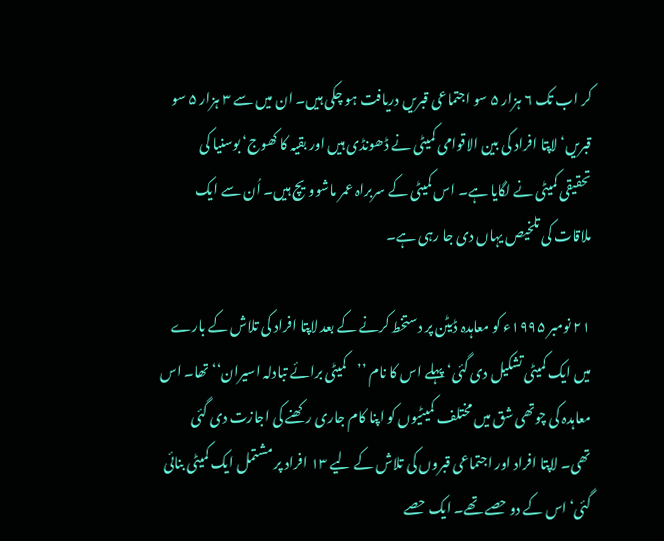کر اب تک ۶ ہزار ۵ سو اجتماعی قبریں دریافت ہو چکی ہیں۔ ان میں سے ۳ ہزار ۵ سو قبریں‘ لاپتا افراد کی بین الاقوامی کمیٹی نے ڈھونڈی ہیں اور بقیہ کا کھوج‘ بوسنیا کی تحقیقی کمیٹی نے لگایا ہے۔ اس کمیٹی کے سربراہ عمر ماشوویچ ہیں۔ اُن سے ایک ملاقات کی تلخیص یہاں دی جا رہی ہے۔

۲۱ نومبر ۱۹۹۵ء کو معاہدہ ڈیٹن پر دستخط کرنے کے بعد لاپتا افراد کی تلاش کے بارے میں ایک کمیٹی تشکیل دی گئی‘ پہلے اس کا نام ’’کمیٹی برائے تبادلہ اسیران‘‘ تھا۔ اس معاہدہ کی چوتھی شق میں مختلف کمیٹیوں کو اپنا کام جاری رکھنے کی اجازت دی گئی تھی۔ لاپتا افراد اور اجتماعی قبروں کی تلاش کے لیے ۱۳ افراد پر مشتمل ایک کمیٹی بنائی گئی‘ اس کے دو حصے تھے۔ ایک حصے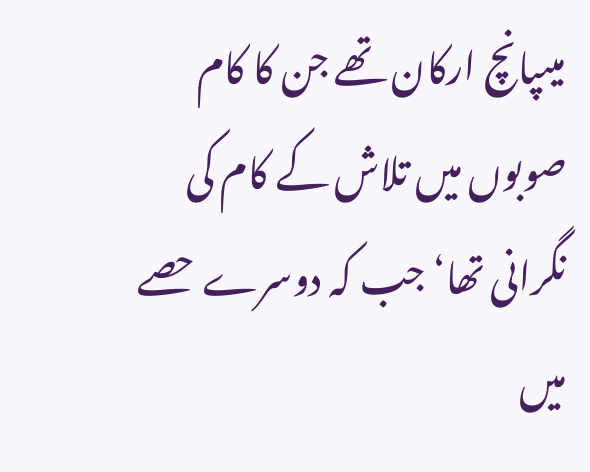میںپانچ ارکان تھے جن کا کام صوبوں میں تلاش کے کام کی نگرانی تھا‘ جب کہ دوسرے حصے میں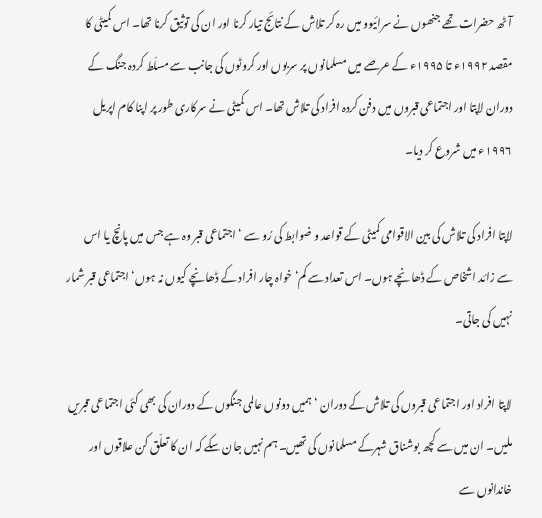آٹھ حضرات تھے جنھوں نے سرائیوو میں رہ کر تلاش کے نتائج تیار کرنا اور ان کی توثیق کرنا تھا۔ اس کمیٹی کا مقصد ۱۹۹۲ء تا ۱۹۹۵ء کے عرصے میں مسلمانوں پر سربوں اور کروٹوں کی جانب سے مسلّط کردہ جنگ کے دوران لاپتا اور اجتماعی قبروں میں دفن کردہ افراد کی تلاش تھا۔ اس کمیٹی نے سرکاری طور پر اپنا کام اپریل ۱۹۹۶ء میں شروع کر دیا۔

لاپتا افراد کی تلاش کی بین الاقوامی کمیٹی کے قواعد و ضوابط کی رُو سے ‘ اجتماعی قبر وہ ہے جس میں پانچ یا اس سے زائد اشخاص کے ڈھانچے ہوں۔ اس تعداد سے کم‘ خواہ چار افراد کے ڈھانچے کیوں نہ ہوں‘ اجتماعی قبر شمار نہیں کی جاتی۔

لاپتا افراد اور اجتماعی قبروں کی تلاش کے دوران ‘ ہمیں دونوں عالمی جنگوں کے دوران کی بھی کئی اجتماعی قبریں ملیں۔ ان میں سے کچھ بوشناق شہرکے مسلمانوں کی تھیں۔ ہم نہیں جان سکے کہ ان کا تعلّق کن علاقوں اور خاندانوں سے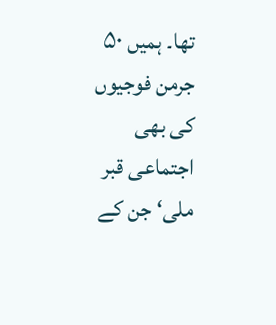تھا۔ ہمیں ۵۰ جرمن فوجیوں کی بھی اجتماعی قبر ملی‘ جن کے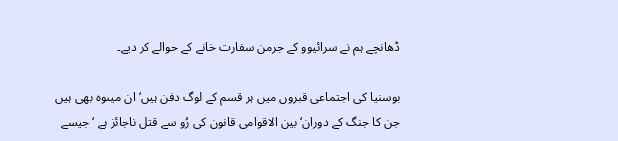ڈھانچے ہم نے سرائیوو کے جرمن سفارت خانے کے حوالے کر دیے۔

بوسنیا کی اجتماعی قبروں میں ہر قسم کے لوگ دفن ہیں‘ ان میںوہ بھی ہیں جن کا جنگ کے دوران‘ بین الاقوامی قانون کی رُو سے قتل ناجائز ہے ‘ جیسے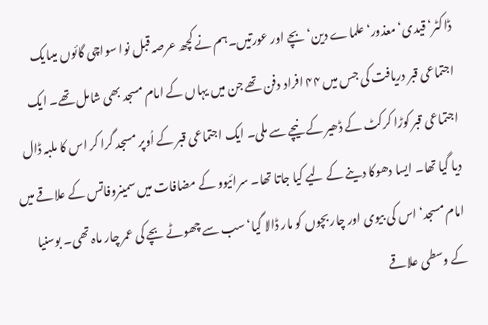ڈاکٹر‘ قیدی‘ معذور‘ علماے دین‘ بچے اور عورتیں۔ہم نے کچھ عرصہ قبل نوا سواچی گائوں میںایک اجتماعی قبر دریافت کی جس میں ۴۴ افراد دفن تھے جن میں یہاں کے امام مسجد بھی شامل تھے۔ ایک اجتماعی قبر کوڑا کرکٹ کے ڈھیر کے نیچے سے ملی۔ ایک اجتماعی قبر کے اُوپر مسجد گرا کر اس کا ملبہ ڈال دیا گیا تھا۔ ایسا دھوکا دینے کے لیے کیا جاتا تھا۔ سرائیوو کے مضافات میں سمینروفاتس کے علاقے میں امام مسجد‘ اس کی بیوی اور چار بچوں کو مار ڈالا گیا‘ سب سے چھوٹے بچے کی عمر چار ماہ تھی۔ بوسنیا کے وسطی علاقے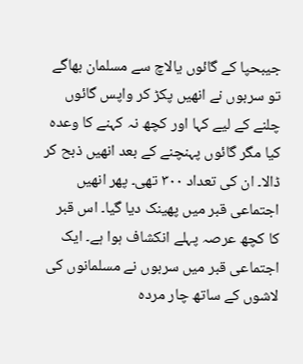جیبحپا کے گائوں یالاچ سے مسلمان بھاگے تو سربوں نے انھیں پکڑ کر واپس گائوں چلنے کے لیے کہا اور کچھ نہ کہنے کا وعدہ کیا مگر گائوں پہنچنے کے بعد انھیں ذبح کر ڈالا۔ ان کی تعداد ۳۰۰ تھی۔ پھر انھیں اجتماعی قبر میں پھینک دیا گیا۔ اس قبر کا کچھ عرصہ پہلے انکشاف ہوا ہے۔ ایک اجتماعی قبر میں سربوں نے مسلمانوں کی لاشوں کے ساتھ چار مردہ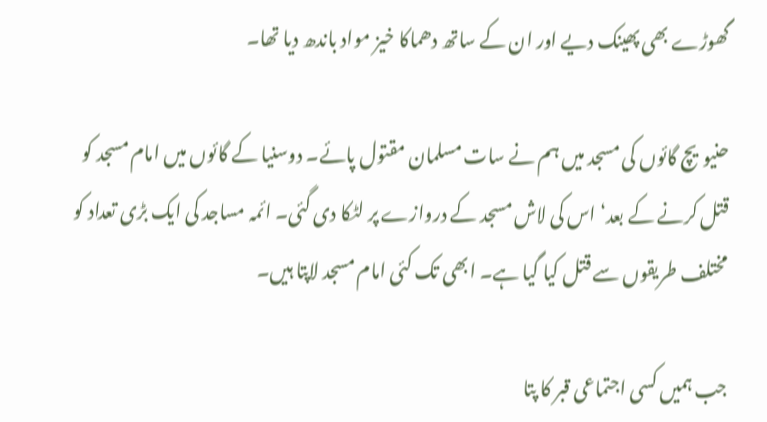گھوڑے بھی پھینک دیے اور ان کے ساتھ دھماکا خیز مواد باندھ دیا تھا۔

حنیویچ گائوں کی مسجد میں ہم نے سات مسلمان مقتول پائے۔ دوسنیا کے گائوں میں امام مسجد کو قتل کرنے کے بعد‘ اس کی لاش مسجد کے دروازے پر لٹکا دی گئی۔ ائمہ مساجد کی ایک بڑی تعداد کو مختلف طریقوں سے قتل کیا گیا ہے۔ ابھی تک کئی امام مسجد لاپتا ہیں۔

جب ہمیں کسی اجتماعی قبر کا پتا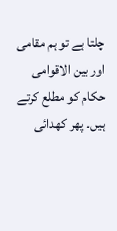چلتا ہے تو ہم مقامی اور بین الاقوامی حکام کو مطلع کرتے ہیں۔ پھر کھدائی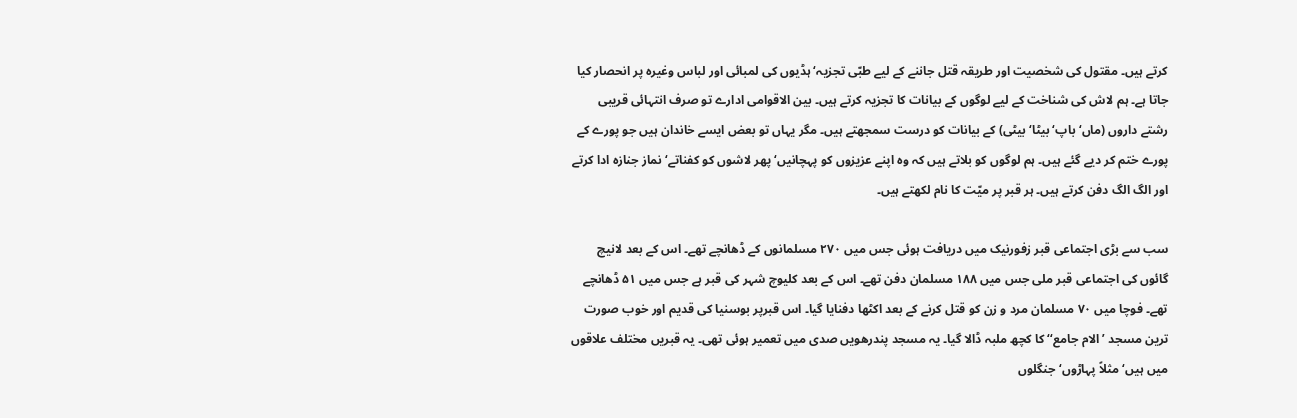کرتے ہیں۔ مقتول کی شخصیت اور طریقہ قتل جاننے کے لیے طبّی تجزیہ‘ ہڈیوں کی لمبائی اور لباس وغیرہ پر انحصار کیا جاتا ہے۔ ہم لاش کی شناخت کے لیے لوگوں کے بیانات کا تجزیہ کرتے ہیں۔ بین الاقوامی ادارے تو صرف انتہائی قریبی رشتے داروں (ماں‘ باپ‘ بیٹا‘ بیٹی) کے بیانات کو درست سمجھتے ہیں۔ مگر یہاں تو بعض ایسے خاندان ہیں جو پورے کے پورے ختم کر دیے گئے ہیں۔ ہم لوگوں کو بلاتے ہیں کہ وہ اپنے عزیزوں کو پہچانیں‘ پھر لاشوں کو کفناتے‘ نماز جنازہ ادا کرتے اور الگ الگ دفن کرتے ہیں۔ ہر قبر پر میّت کا نام لکھتے ہیں۔

سب سے بڑی اجتماعی قبر زفورنیک میں دریافت ہوئی جس میں ۲۷۰ مسلمانوں کے ڈھانچے تھے۔ اس کے بعد لانیچ گائوں کی اجتماعی قبر ملی جس میں ۱۸۸ مسلمان دفن تھے۔ اس کے بعد کلیوچ شہر کی قبر ہے جس میں ۵۱ ڈھانچے تھے۔ فوچا میں ۷۰ مسلمان مرد و زن کو قتل کرنے کے بعد اکٹھا دفنایا گیا۔ اس قبرپر بوسنیا کی قدیم اور خوب صورت ترین مسجد ’الام جامع‘‘ کا کچھ ملبہ ڈالا گیا۔ یہ مسجد پندرھویں صدی میں تعمیر ہوئی تھی۔ یہ قبریں مختلف علاقوں میں ہیں‘ مثلاً پہاڑوں‘ جنگلوں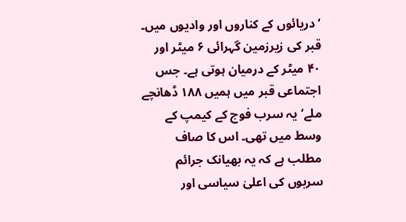‘ دریائوں کے کناروں اور وادیوں میں۔ قبر کی زیرزمین گہرائی ۶ میٹر اور ۴۰ میٹر کے درمیان ہوتی ہے۔ جس اجتماعی قبر میں ہمیں ۱۸۸ ڈھانچے ملے‘ یہ سرب فوج کے کیمپ کے وسط میں تھی۔ اس کا صاف مطلب ہے کہ یہ بھیانک جرائم سربوں کی اعلیٰ سیاسی اور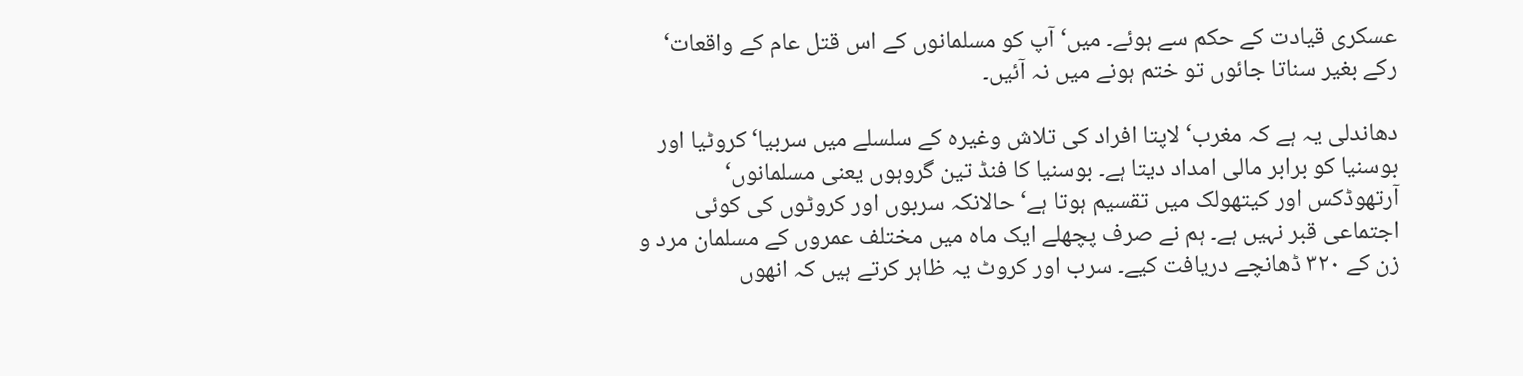عسکری قیادت کے حکم سے ہوئے۔ میں‘ آپ کو مسلمانوں کے اس قتل عام کے واقعات‘ رکے بغیر سناتا جائوں تو ختم ہونے میں نہ آئیں۔

دھاندلی یہ ہے کہ مغرب‘ لاپتا افراد کی تلاش وغیرہ کے سلسلے میں سربیا‘ کروٹیا اور بوسنیا کو برابر مالی امداد دیتا ہے۔ بوسنیا کا فنڈ تین گروہوں یعنی مسلمانوں‘ آرتھوڈکس اور کیتھولک میں تقسیم ہوتا ہے‘ حالانکہ سربوں اور کروٹوں کی کوئی اجتماعی قبر نہیں ہے۔ ہم نے صرف پچھلے ایک ماہ میں مختلف عمروں کے مسلمان مرد و زن کے ۳۲۰ ڈھانچے دریافت کیے۔ سرب اور کروٹ یہ ظاہر کرتے ہیں کہ انھوں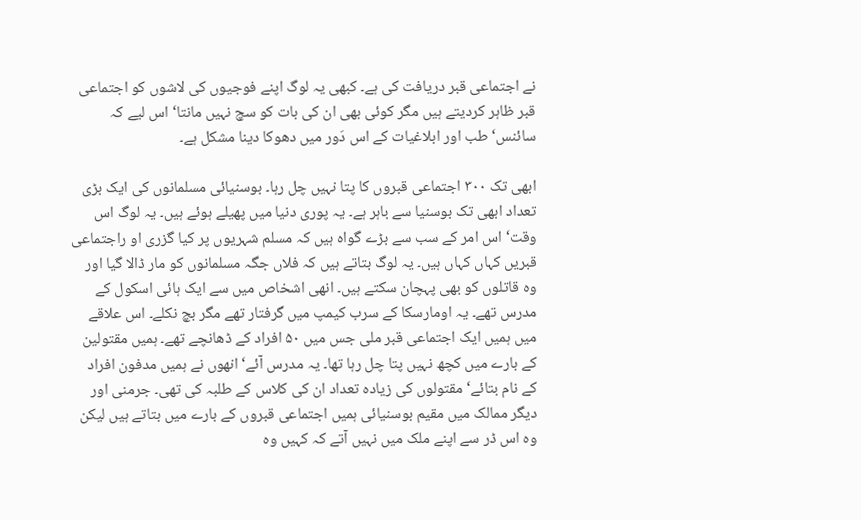نے اجتماعی قبر دریافت کی ہے۔ کبھی یہ لوگ اپنے فوجیوں کی لاشوں کو اجتماعی قبر ظاہر کردیتے ہیں مگر کوئی بھی ان کی بات کو سچ نہیں مانتا‘ اس لیے کہ سائنس‘ طب اور ابلاغیات کے اس دَور میں دھوکا دینا مشکل ہے۔

ابھی تک ۳۰۰ اجتماعی قبروں کا پتا نہیں چل رہا۔ بوسنیائی مسلمانوں کی ایک بڑی تعداد ابھی تک بوسنیا سے باہر ہے۔ یہ پوری دنیا میں پھیلے ہوئے ہیں۔ یہ لوگ اس وقت‘ اس امر کے سب سے بڑے گواہ ہیں کہ مسلم شہریوں پر کیا گزری او راجتماعی قبریں کہاں کہاں ہیں۔ یہ لوگ بتاتے ہیں کہ فلاں جگہ مسلمانوں کو مار ڈالا گیا اور وہ قاتلوں کو بھی پہچان سکتے ہیں۔ انھی اشخاص میں سے ایک ہائی اسکول کے مدرس تھے۔ یہ اومارسکا کے سرب کیمپ میں گرفتار تھے مگر بچ نکلے۔ اس علاقے میں ہمیں ایک اجتماعی قبر ملی جس میں ۵۰ افراد کے ڈھانچے تھے۔ ہمیں مقتولین کے بارے میں کچھ نہیں پتا چل رہا تھا۔ یہ مدرس آئے‘ انھوں نے ہمیں مدفون افراد کے نام بتائے‘ مقتولوں کی زیادہ تعداد ان کی کلاس کے طلبہ کی تھی۔ جرمنی اور دیگر ممالک میں مقیم بوسنیائی ہمیں اجتماعی قبروں کے بارے میں بتاتے ہیں لیکن وہ اس ڈر سے اپنے ملک میں نہیں آتے کہ کہیں وہ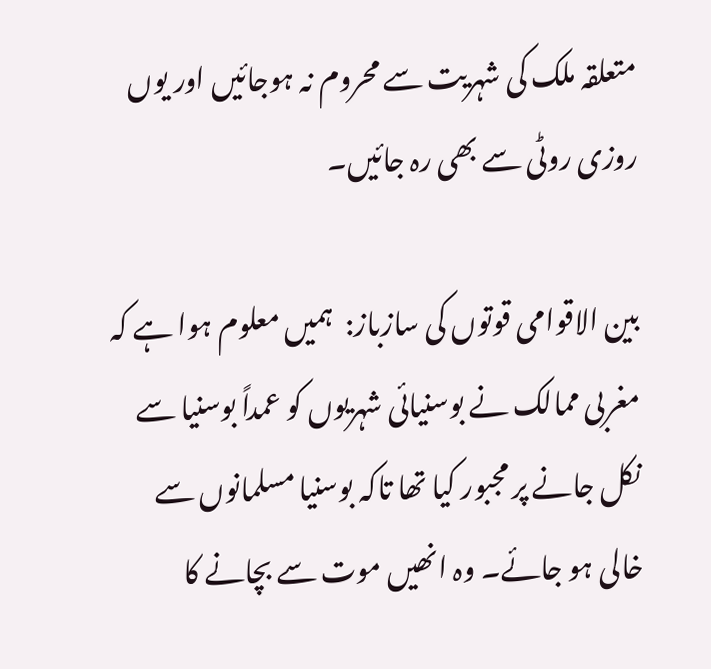متعلقہ ملک کی شہریت سے محروم نہ ہوجائیں اور یوں روزی روٹی سے بھی رہ جائیں۔

بین الاقوامی قوتوں کی سازباز:  ہمیں معلوم ہوا ہے کہ مغربی ممالک نے بوسنیائی شہریوں کو عمداً بوسنیا سے نکل جانے پر مجبور کیا تھا تاکہ بوسنیا مسلمانوں سے خالی ہو جائے۔ وہ انھیں موت سے بچانے کا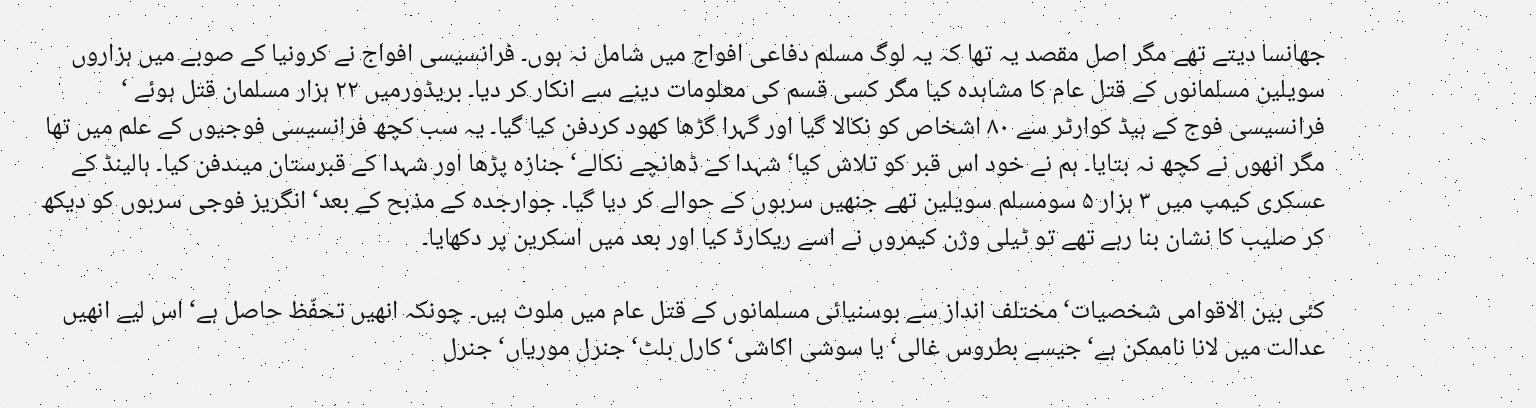جھانسا دیتے تھے مگر اصل مقصد یہ تھا کہ یہ لوگ مسلم دفاعی افواج میں شامل نہ ہوں۔ فرانسیسی افواج نے کرونیا کے صوبے میں ہزاروں سویلین مسلمانوں کے قتل عام کا مشاہدہ کیا مگر کسی قسم کی معلومات دینے سے انکار کر دیا۔ بریڈورمیں ۲۲ ہزار مسلمان قتل ہوئے ‘ فرانسیسی فوج کے ہیڈ کوارٹر سے ۸۰ اشخاص کو نکالا گیا اور گہرا گڑھا کھود کردفن کیا گیا۔ یہ سب کچھ فرانسیسی فوجیوں کے علم میں تھا مگر انھوں نے کچھ نہ بتایا۔ ہم نے خود اس قبر کو تلاش کیا‘ شہدا کے ڈھانچے نکالے‘ جنازہ پڑھا اور شہدا کے قبرستان میںدفن کیا۔ ہالینڈ کے عسکری کیمپ میں ۳ ہزار ۵ سومسلم سویلین تھے جنھیں سربوں کے حوالے کر دیا گیا۔ جوارجدہ کے مذبح کے بعد‘ انگریز فوجی سربوں کو دیکھ کر صلیب کا نشان بنا رہے تھے تو ٹیلی وژن کیمروں نے اسے ریکارڈ کیا اور بعد میں اسکرین پر دکھایا۔

کئی بین الاقوامی شخصیات‘ مختلف انداز سے بوسنیائی مسلمانوں کے قتل عام میں ملوث ہیں۔ چونکہ انھیں تحفّظ حاصل ہے‘ اس لیے انھیں عدالت میں لانا ناممکن ہے‘ جیسے بطروس غالی‘ یا سوشی اکاشی‘ کارل بلٹ‘ جنرل موریاں‘ جنرل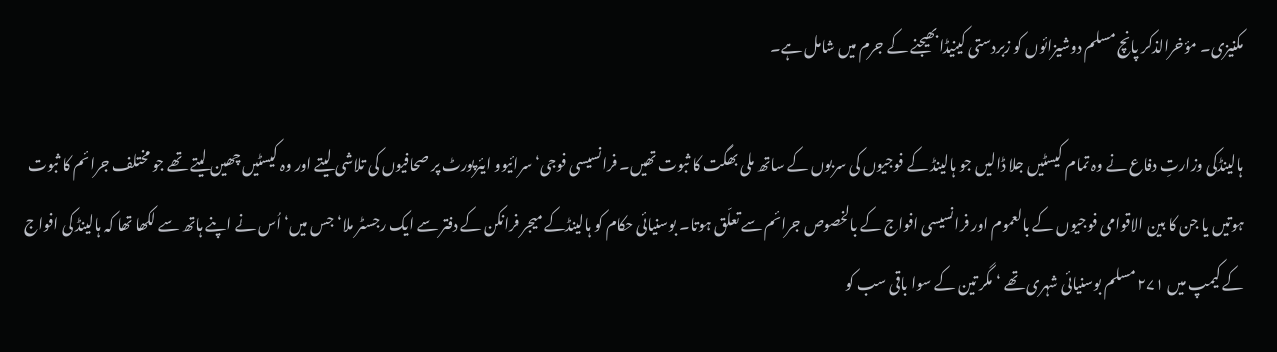مکنیزی۔ مؤخرالذکر پانچ مسلم دوشیزائوں کو زبردستی کینیڈا بھیجنے کے جرم میں شامل ہے۔

ہالینڈکی وزارتِ دفاع نے وہ تمام کیسٹیں جلا ڈالیں جو ہالینڈ کے فوجیوں کی سربوں کے ساتھ ملی بھگت کا ثبوت تھیں۔ فرانسیسی فوجی‘ سرائیوو ایئرپورٹ پر صحافیوں کی تلاشی لیتے اور وہ کیسٹیں چھین لیتے تھے جو مختلف جرائم کا ثبوت ہوتیں یا جن کا بین الاقوامی فوجیوں کے بالعموم اور فرانسیسی افواج کے بالخصوص جرائم سے تعلّق ہوتا۔ بوسنیائی حکام کو ہالینڈکے میجر فرانکن کے دفتر سے ایک رجسٹر ملا‘ جس میں‘ اُس نے اپنے ہاتھ سے لکھا تھا کہ ہالینڈ کی افواج کے کیمپ میں ۲۷۱ مسلم بوسنیائی شہری تھے ‘ مگر تین کے سوا باقی سب کو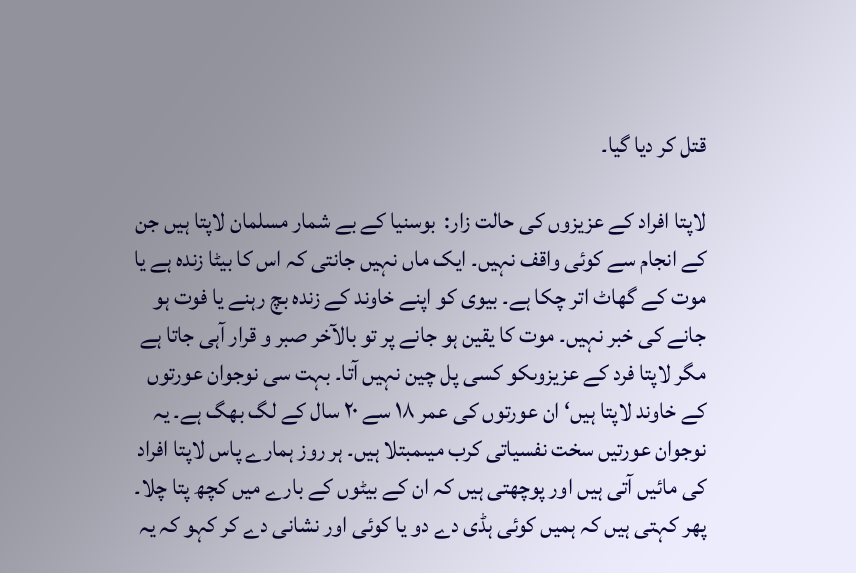قتل کر دیا گیا۔

لاپتا افراد کے عزیزوں کی حالت زار:  بوسنیا کے بے شمار مسلمان لاپتا ہیں جن کے انجام سے کوئی واقف نہیں۔ ایک ماں نہیں جانتی کہ اس کا بیٹا زندہ ہے یا موت کے گھاٹ اتر چکا ہے۔ بیوی کو اپنے خاوند کے زندہ بچ رہنے یا فوت ہو جانے کی خبر نہیں۔ موت کا یقین ہو جانے پر تو بالآخر صبر و قرار آہی جاتا ہے مگر لاپتا فرد کے عزیزوںکو کسی پل چین نہیں آتا۔ بہت سی نوجوان عورتوں کے خاوند لاپتا ہیں‘ ان عورتوں کی عمر ۱۸ سے ۲۰ سال کے لگ بھگ ہے۔ یہ نوجوان عورتیں سخت نفسیاتی کرب میںمبتلا ہیں۔ ہر روز ہمارے پاس لاپتا افراد کی مائیں آتی ہیں اور پوچھتی ہیں کہ ان کے بیٹوں کے بارے میں کچھ پتا چلا۔ پھر کہتی ہیں کہ ہمیں کوئی ہڈی دے دو یا کوئی اور نشانی دے کر کہو کہ یہ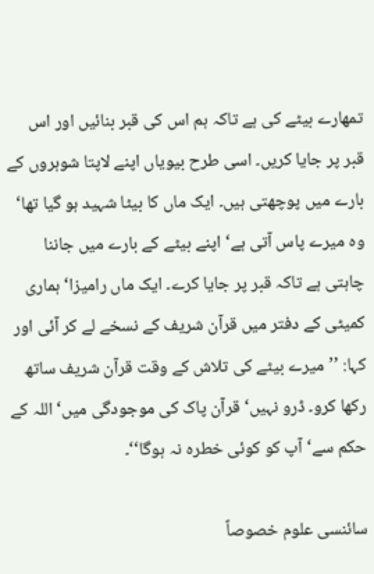تمھارے بیٹے کی ہے تاکہ ہم اس کی قبر بنائیں اور اس قبر پر جایا کریں۔ اسی طرح بیویاں اپنے لاپتا شوہروں کے بارے میں پوچھتی ہیں۔ ایک ماں کا بیٹا شہید ہو گیا تھا‘ وہ میرے پاس آتی ہے‘ اپنے بیٹے کے بارے میں جاننا چاہتی ہے تاکہ قبر پر جایا کرے۔ ایک ماں رامیزا‘ ہماری کمیٹی کے دفتر میں قرآن شریف کے نسخے لے کر آئی اور کہا: ’’میرے بیٹے کی تلاش کے وقت قرآن شریف ساتھ رکھا کرو۔ ڈرو نہیں‘ قرآن پاک کی موجودگی میں‘ اللہ کے حکم سے‘ آپ کو کوئی خطرہ نہ ہوگا‘‘۔

سائنسی علوم خصوصاً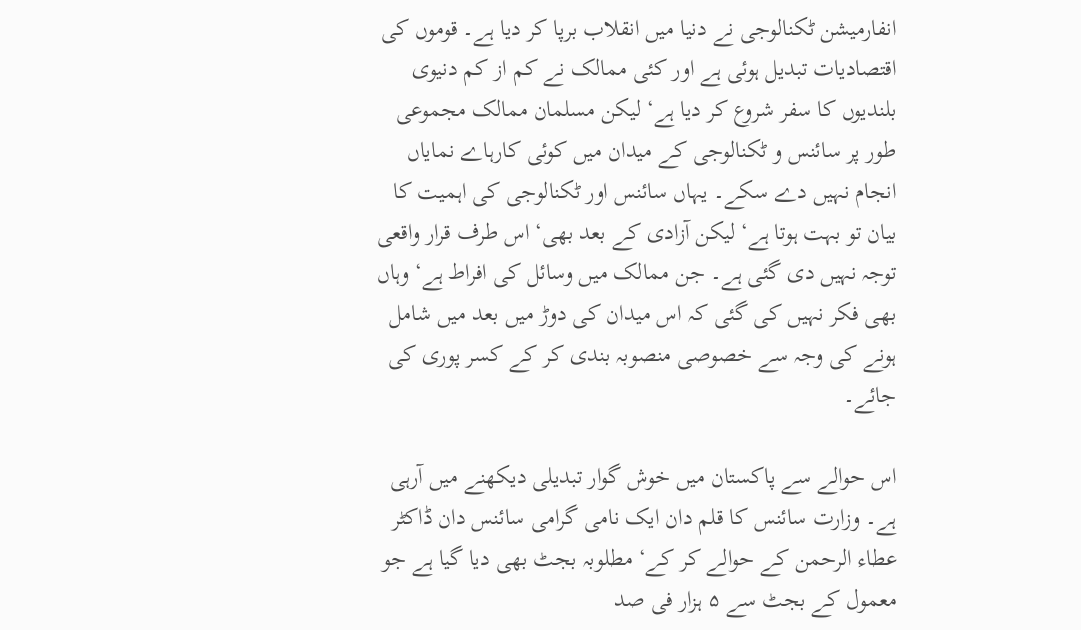انفارمیشن ٹکنالوجی نے دنیا میں انقلاب برپا کر دیا ہے۔ قوموں کی اقتصادیات تبدیل ہوئی ہے اور کئی ممالک نے کم از کم دنیوی بلندیوں کا سفر شروع کر دیا ہے‘ لیکن مسلمان ممالک مجموعی طور پر سائنس و ٹکنالوجی کے میدان میں کوئی کارہاے نمایاں انجام نہیں دے سکے۔ یہاں سائنس اور ٹکنالوجی کی اہمیت کا بیان تو بہت ہوتا ہے‘ لیکن آزادی کے بعد بھی‘ اس طرف قرار واقعی توجہ نہیں دی گئی ہے۔ جن ممالک میں وسائل کی افراط ہے‘ وہاں بھی فکر نہیں کی گئی کہ اس میدان کی دوڑ میں بعد میں شامل ہونے کی وجہ سے خصوصی منصوبہ بندی کر کے کسر پوری کی جائے۔

اس حوالے سے پاکستان میں خوش گوار تبدیلی دیکھنے میں آرہی ہے۔ وزارت سائنس کا قلم دان ایک نامی گرامی سائنس دان ڈاکٹر عطاء الرحمن کے حوالے کر کے‘ مطلوبہ بجٹ بھی دیا گیا ہے جو معمول کے بجٹ سے ۵ ہزار فی صد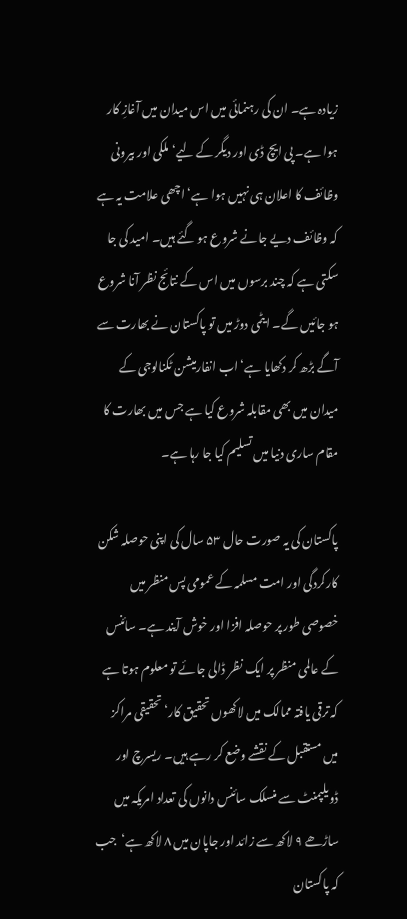زیادہ ہے۔ ان کی رہنمائی میں اس میدان میں آغازِ کار ہوا ہے۔ پی ایچ ڈی اور دیگر کے لیے‘ ملکی اور بیرونی وظائف کا اعلان ہی نہیں ہوا ہے‘ اچھی علامت یہ ہے کہ وظائف دیے جانے شروع ہو گئے ہیں۔ امید کی جا سکتی ہے کہ چند برسوں میں اس کے نتائج نظر آنا شروع ہو جائیں گے۔ ایٹمی دوڑ میں تو پاکستان نے بھارت سے آگے بڑھ کر دکھایا ہے‘ اب انفارمیشن ٹکنالوجی کے میدان میں بھی مقابلہ شروع کیا ہے جس میں بھارت کا مقام ساری دنیا میں تسلیم کیا جا رہا ہے۔

پاکستان کی یہ صورت حال ۵۳ سال کی اپنی حوصلہ شکن کارکردگی اور امت مسلمہ کے عمومی پس منظر میں خصوصی طور پر حوصلہ افزا اور خوش آیند ہے۔ سائنس کے عالمی منظر پر ایک نظر ڈالی جائے تو معلوم ہوتا ہے کہ ترقی یافتہ ممالک میں لاکھوں تحقیق کار‘ تحقیقی مراکز میں مستقبل کے نقشے وضع کر رہے ہیں۔ ریسرچ اور ڈویلپمنٹ سے منسلک سائنس دانوں کی تعداد امریکہ میں ساڑھے ۹ لاکھ سے زائد اور جاپان میں ۸ لاکھ ہے‘  جب کہ پاکستان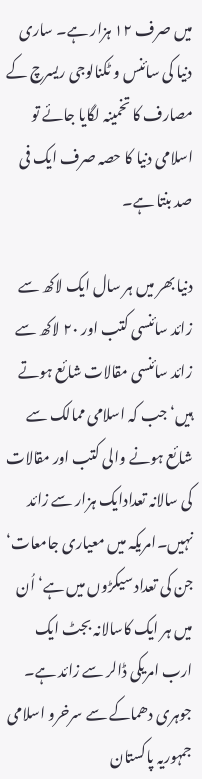میں صرف ۱۲ ہزار ہے۔ ساری دنیا کی سائنس و ٹکنالوجی ریسرچ کے مصارف کا تخمینہ لگایا جائے تو اسلامی دنیا کا حصہ صرف ایک فی صد بنتا ہے۔

دنیا بھر میں ہر سال ایک لاکھ سے زائد سائنسی کتب اور ۲۰ لاکھ سے زائد سائنسی مقالات شائع ہوتے ہیں‘ جب کہ اسلامی ممالک سے شائع ہونے والی کتب اور مقالات کی سالانہ تعدادایک ہزار سے زائد نہیں۔امریکہ میں معیاری جامعات‘ جن کی تعداد سیکڑوں میں ہے‘ اُن میں ہر ایک کاسالانہ بجٹ ایک ارب امریکی ڈالر سے زائد ہے۔ جوہری دھماکے سے سرخرو اسلامی جمہوریہ پاکستان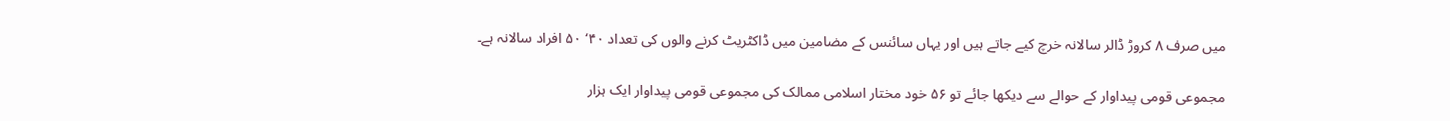میں صرف ۸ کروڑ ڈالر سالانہ خرچ کیے جاتے ہیں اور یہاں سائنس کے مضامین میں ڈاکٹریٹ کرنے والوں کی تعداد ۴۰‘ ۵۰ افراد سالانہ ہے۔

مجموعی قومی پیداوار کے حوالے سے دیکھا جائے تو ۵۶ خود مختار اسلامی ممالک کی مجموعی قومی پیداوار ایک ہزار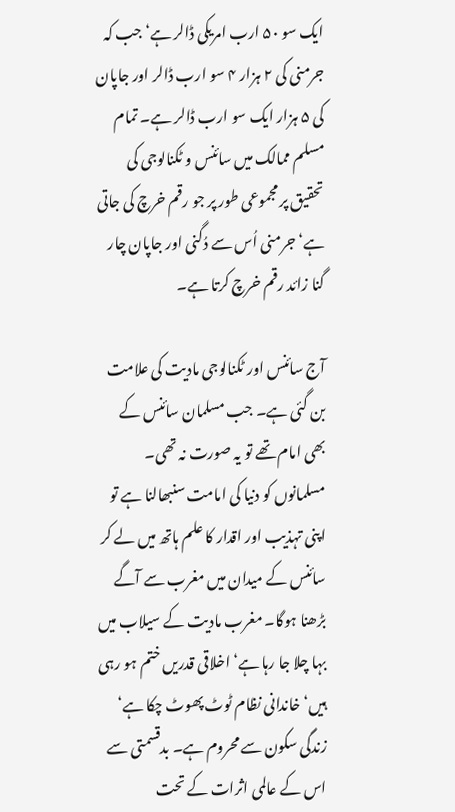ایک سو ۵۰ ارب امریکی ڈالر ہے‘ جب کہ جرمنی کی ۲ ہزار ۴ سو ارب ڈالر اور جاپان کی ۵ ہزار ایک سو ارب ڈالر ہے۔ تمام مسلم ممالک میں سائنس و ٹکنالوجی کی تحقیق پر مجموعی طور پر جو رقم خرچ کی جاتی ہے‘ جرمنی اُس سے دُگنی اور جاپان چار گنا زائد رقم خرچ کرتا ہے۔

آج سائنس اور ٹکنالوجی مادیت کی علامت بن گئی ہے۔ جب مسلمان سائنس کے بھی امام تھے تو یہ صورت نہ تھی۔ مسلمانوں کو دنیا کی امامت سنبھالنا ہے تو اپنی تہذیب اور اقدار کا علم ہاتھ میں لے کر سائنس کے میدان میں مغرب سے آگے بڑھنا ہوگا۔ مغرب مادیت کے سیلاب میں بہا چلا جا رہا ہے‘ اخلاقی قدریں ختم ہو رہی ہیں‘ خاندانی نظام ٹوٹ پھوٹ چکا ہے‘ زندگی سکون سے محروم ہے۔ بدقسمتی سے اس کے عالمی اثرات کے تحت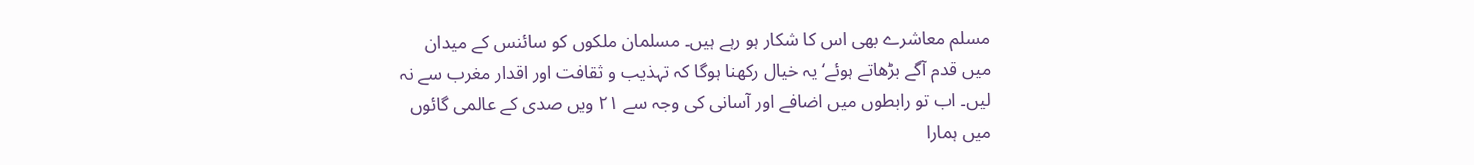مسلم معاشرے بھی اس کا شکار ہو رہے ہیں۔ مسلمان ملکوں کو سائنس کے میدان میں قدم آگے بڑھاتے ہوئے‘ یہ خیال رکھنا ہوگا کہ تہذیب و ثقافت اور اقدار مغرب سے نہ لیں۔ اب تو رابطوں میں اضافے اور آسانی کی وجہ سے ۲۱ ویں صدی کے عالمی گائوں میں ہمارا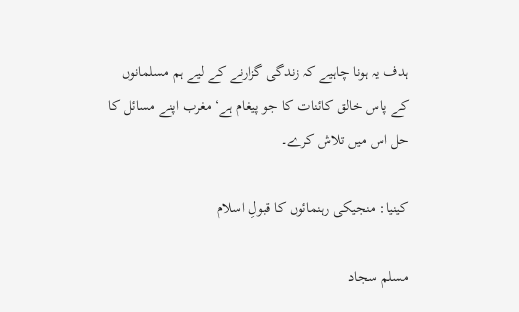ہدف یہ ہونا چاہیے کہ زندگی گزارنے کے لیے ہم مسلمانوں کے پاس خالق کائنات کا جو پیغام ہے‘ مغرب اپنے مسائل کا حل اس میں تلاش کرے۔

کینیا: منجیکی رہنمائوں کا قبولِ اسلام

مسلم سجاد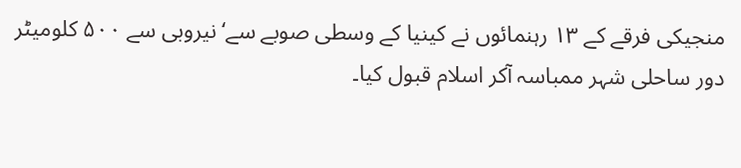منجیکی فرقے کے ۱۳ رہنمائوں نے کینیا کے وسطی صوبے سے‘ نیروبی سے ۵۰۰ کلومیٹر دور ساحلی شہر ممباسہ آکر اسلام قبول کیا۔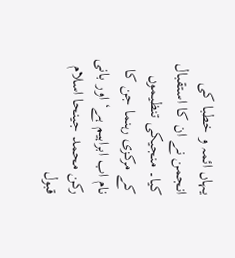یہاں ائمہ و خطبا کی انجمن نے ان کا استقبال کیا۔ منجیکی تنظیموں کے مرکزی رہنما جن کا نام اب ابراہیم ہے‘ اور بانی رکن محمد جینحا اسلام قبول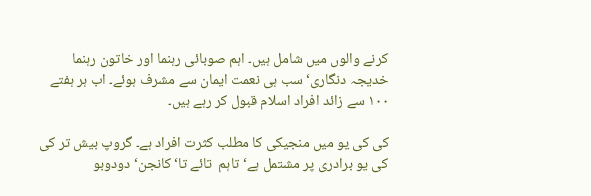کرنے والوں میں شامل ہیں۔ اہم صوبائی رہنما اور خاتون رہنما خدیجہ دنگاری‘ سب ہی نعمت ایمان سے مشرف ہوئے۔ اب ہر ہفتے ۱۰۰ سے زائد افراد اسلام قبول کر رہے ہیں۔

کی کی یو میں منجیکی کا مطلب کثرت افراد ہے۔ گروپ بیش تر کی کی یو برادری پر مشتمل ہے‘ تاہم  تائے تا‘ کانجن‘ دودوبو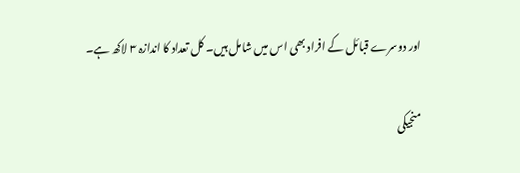اور دوسرے قبائل کے افراد بھی اس میں شامل ہیں۔ کل تعداد کا اندازہ ۳ لاکھ ہے۔

منجیکی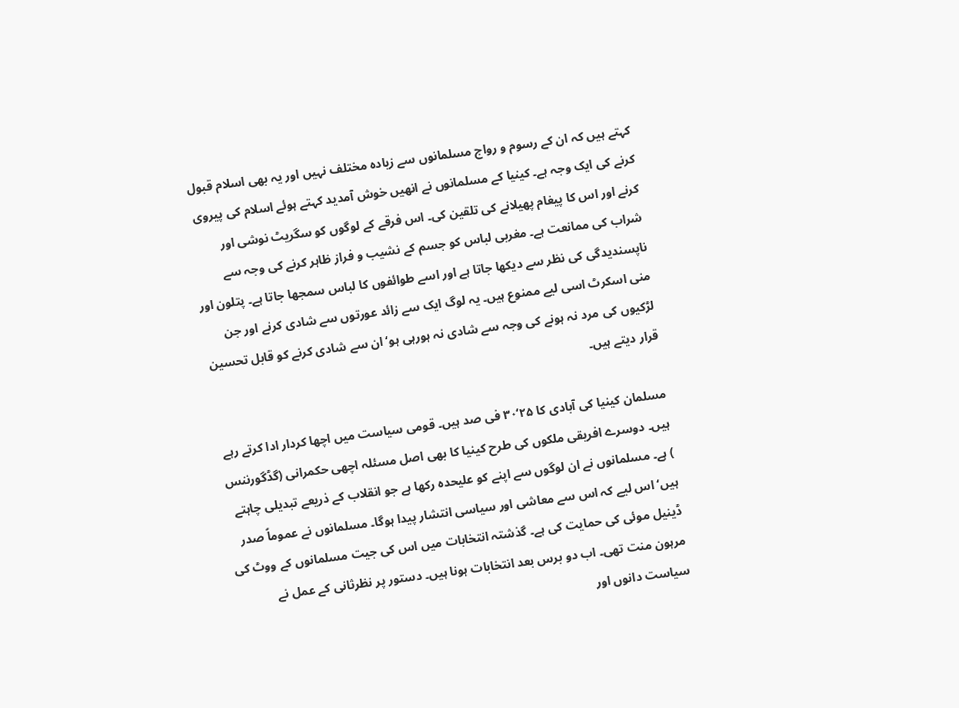کہتے ہیں کہ ان کے رسوم و رواج مسلمانوں سے زیادہ مختلف نہیں اور یہ بھی اسلام قبول کرنے کی ایک وجہ ہے۔ کینیا کے مسلمانوں نے انھیں خوش آمدید کہتے ہوئے اسلام کی پیروی کرنے اور اس کا پیغام پھیلانے کی تلقین کی۔ اس فرقے کے لوگوں کو سگریٹ نوشی اور شراب کی ممانعت ہے۔ مغربی لباس کو جسم کے نشیب و فراز ظاہر کرنے کی وجہ سے ناپسندیدگی کی نظر سے دیکھا جاتا ہے اور اسے طوائفوں کا لباس سمجھا جاتا ہے۔ پتلون اور منی اسکرٹ اسی لیے ممنوع ہیں۔ یہ لوگ ایک سے زائد عورتوں سے شادی کرنے اور جن لڑکیوں کی مرد نہ ہونے کی وجہ سے شادی نہ ہورہی ہو‘ ان سے شادی کرنے کو قابل تحسین قرار دیتے ہیں۔

مسلمان کینیا کی آبادی کا ۲۵‘۳۰ فی صد ہیں۔ قومی سیاست میں اچھا کردار ادا کرتے رہے ہیں۔ دوسرے افریقی ملکوں کی طرح کینیا کا بھی اصل مسئلہ اچھی حکمرانی (گڈگورننس ) ہے۔ مسلمانوں نے ان لوگوں سے اپنے کو علیحدہ رکھا ہے جو انقلاب کے ذریعے تبدیلی چاہتے ہیں‘ اس لیے کہ اس سے معاشی اور سیاسی انتشار پیدا ہوگا۔ مسلمانوں نے عموماً صدر ڈینیل موئی کی حمایت کی ہے۔ گذشتہ انتخابات میں اس کی جیت مسلمانوں کے ووٹ کی مرہون منت تھی۔ اب دو برس بعد انتخابات ہونا ہیں۔ دستور پر نظرثانی کے عمل نے سیاست دانوں اور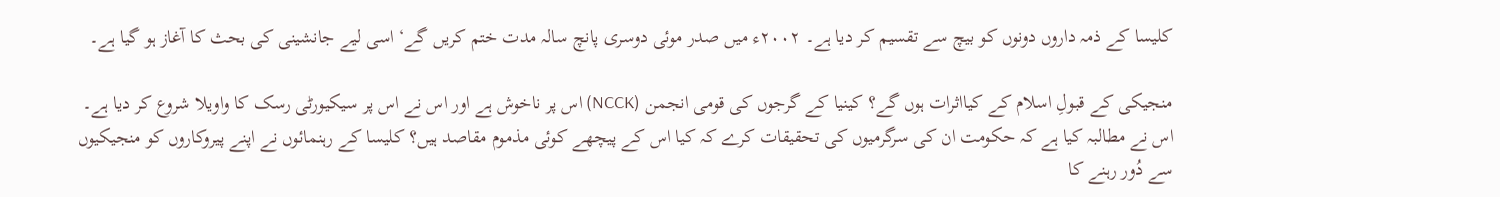کلیسا کے ذمہ داروں دونوں کو بیچ سے تقسیم کر دیا ہے۔ ۲۰۰۲ء میں صدر موئی دوسری پانچ سالہ مدت ختم کریں گے‘ اسی لیے جانشینی کی بحث کا آغاز ہو گیا ہے۔

منجیکی کے قبولِ اسلام کے کیااثرات ہوں گے؟ کینیا کے گرجوں کی قومی انجمن (NCCK) اس پر ناخوش ہے اور اس نے اس پر سیکیورٹی رسک کا واویلا شروع کر دیا ہے۔ اس نے مطالبہ کیا ہے کہ حکومت ان کی سرگرمیوں کی تحقیقات کرے کہ کیا اس کے پیچھے کوئی مذموم مقاصد ہیں؟ کلیسا کے رہنمائوں نے اپنے پیروکاروں کو منجیکیوں سے دُور رہنے کا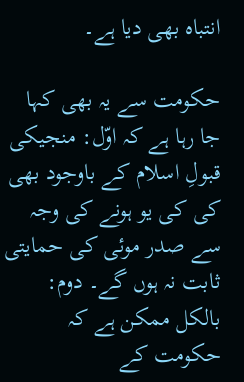انتباہ بھی دیا ہے۔

حکومت سے یہ بھی کہا جا رہا ہے کہ اوّل: منجیکی قبولِ اسلام کے باوجود بھی کی کی یو ہونے کی وجہ سے صدر موئی کی حمایتی ثابت نہ ہوں گے۔ دوم: بالکل ممکن ہے کہ حکومت کے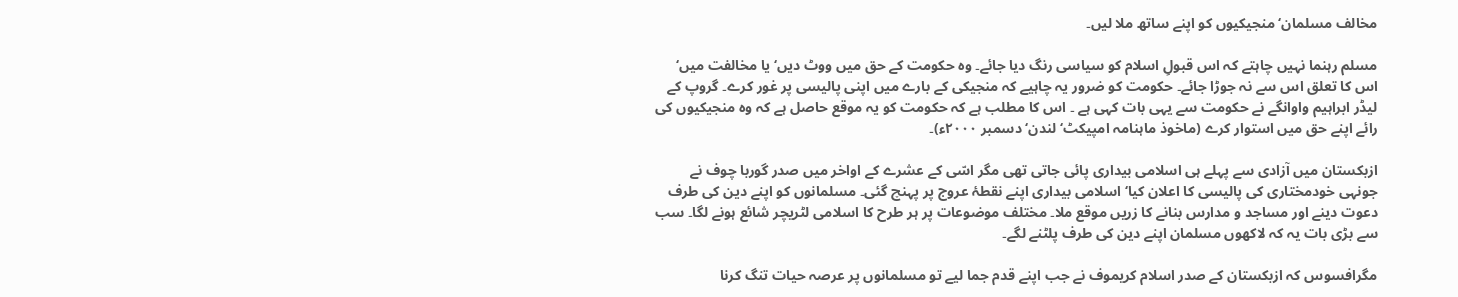مخالف مسلمان‘ منجیکیوں کو اپنے ساتھ ملا لیں۔

مسلم رہنما نہیں چاہتے کہ اس قبولِ اسلام کو سیاسی رنگ دیا جائے۔ وہ حکومت کے حق میں ووٹ دیں‘ یا مخالفت میں‘ اس کا تعلق اس سے نہ جوڑا جائے۔ حکومت کو ضرور یہ چاہیے کہ منجیکی کے بارے میں اپنی پالیسی پر غور کرے۔ گروپ کے لیڈر ابراہیم واوانگے نے حکومت سے یہی بات کہی ہے ۔ اس کا مطلب ہے کہ حکومت کو یہ موقع حاصل ہے کہ وہ منجیکیوں کی رائے اپنے حق میں استوار کرے (ماخوذ ماہنامہ امپیکٹ‘ لندن‘ دسمبر ۲۰۰۰ء)۔

ازبکستان میں آزادی سے پہلے ہی اسلامی بیداری پائی جاتی تھی مگر اسّی کے عشرے کے اواخر میں صدر گوربا چوف نے جونہی خودمختاری کی پالیسی کا اعلان کیا‘ اسلامی بیداری اپنے نقطۂ عروج پر پہنچ گئی۔ مسلمانوں کو اپنے دین کی طرف دعوت دینے اور مساجد و مدارس بنانے کا زریں موقع ملا۔ مختلف موضوعات پر ہر طرح کا اسلامی لٹریچر شائع ہونے لگا۔ سب سے بڑی بات یہ کہ لاکھوں مسلمان اپنے دین کی طرف پلٹنے لگے۔

مگرافسوس کہ ازبکستان کے صدر اسلام کریموف نے جب اپنے قدم جما لیے تو مسلمانوں پر عرصہ حیات تنگ کرنا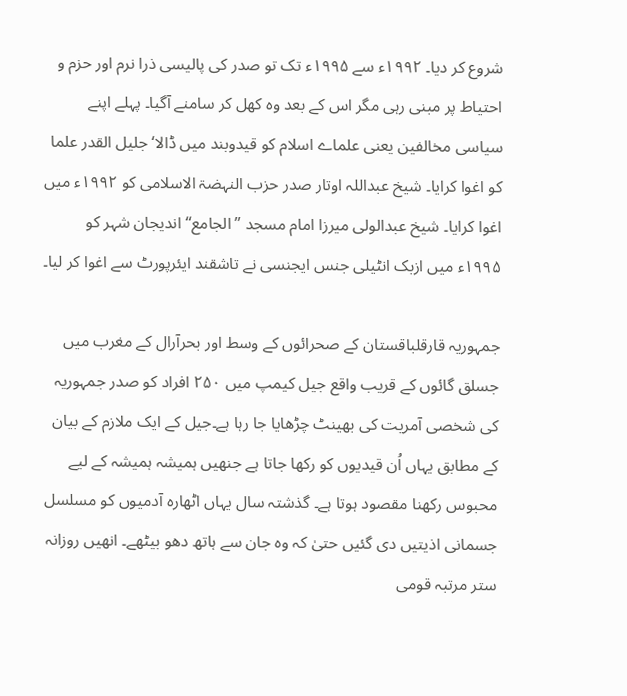شروع کر دیا۔ ۱۹۹۲ء سے ۱۹۹۵ء تک تو صدر کی پالیسی ذرا نرم اور حزم و احتیاط پر مبنی رہی مگر اس کے بعد وہ کھل کر سامنے آگیا۔ پہلے اپنے سیاسی مخالفین یعنی علماے اسلام کو قیدوبند میں ڈالا‘ جلیل القدر علما کو اغوا کرایا۔ شیخ عبداللہ اوتار صدر حزب النہضۃ الاسلامی کو ۱۹۹۲ء میں اغوا کرایا۔ شیخ عبدالولی میرزا امام مسجد ’’الجامع‘‘ اندیجان شہر کو ۱۹۹۵ء میں ازبک انٹیلی جنس ایجنسی نے تاشقند ایئرپورٹ سے اغوا کر لیا۔

جمہوریہ قارقلباقستان کے صحرائوں کے وسط اور بحرآرال کے مغرب میں جسلق گائوں کے قریب واقع جیل کیمپ میں ۲۵۰ افراد کو صدر جمہوریہ کی شخصی آمریت کی بھینٹ چڑھایا جا رہا ہے۔جیل کے ایک ملازم کے بیان کے مطابق یہاں اُن قیدیوں کو رکھا جاتا ہے جنھیں ہمیشہ ہمیشہ کے لیے محبوس رکھنا مقصود ہوتا ہے۔ گذشتہ سال یہاں اٹھارہ آدمیوں کو مسلسل جسمانی اذیتیں دی گئیں حتیٰ کہ وہ جان سے ہاتھ دھو بیٹھے۔ انھیں روزانہ ستر مرتبہ قومی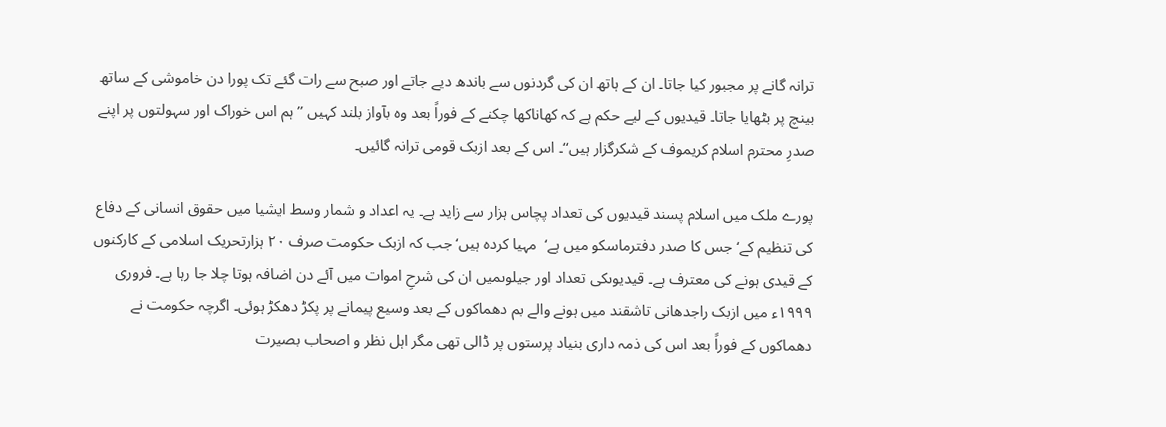ترانہ گانے پر مجبور کیا جاتا۔ ان کے ہاتھ ان کی گردنوں سے باندھ دیے جاتے اور صبح سے رات گئے تک پورا دن خاموشی کے ساتھ بینچ پر بٹھایا جاتا۔ قیدیوں کے لیے حکم ہے کہ کھاناکھا چکنے کے فوراً بعد وہ بآواز بلند کہیں ’’ہم اس خوراک اور سہولتوں پر اپنے صدرِ محترم اسلام کریموف کے شکرگزار ہیں‘‘۔ اس کے بعد ازبک قومی ترانہ گائیں۔

پورے ملک میں اسلام پسند قیدیوں کی تعداد پچاس ہزار سے زاید ہے۔ یہ اعداد و شمار وسط ایشیا میں حقوق انسانی کے دفاع کی تنظیم کے‘ جس کا صدر دفترماسکو میں ہے‘  مہیا کردہ ہیں‘ جب کہ ازبک حکومت صرف ۲۰ ہزارتحریک اسلامی کے کارکنوں کے قیدی ہونے کی معترف ہے۔ قیدیوںکی تعداد اور جیلوںمیں ان کی شرحِ اموات میں آئے دن اضافہ ہوتا چلا جا رہا ہے۔ فروری ۱۹۹۹ء میں ازبک راجدھانی تاشقند میں ہونے والے بم دھماکوں کے بعد وسیع پیمانے پر پکڑ دھکڑ ہوئی۔ اگرچہ حکومت نے دھماکوں کے فوراً بعد اس کی ذمہ داری بنیاد پرستوں پر ڈالی تھی مگر اہل نظر و اصحاب بصیرت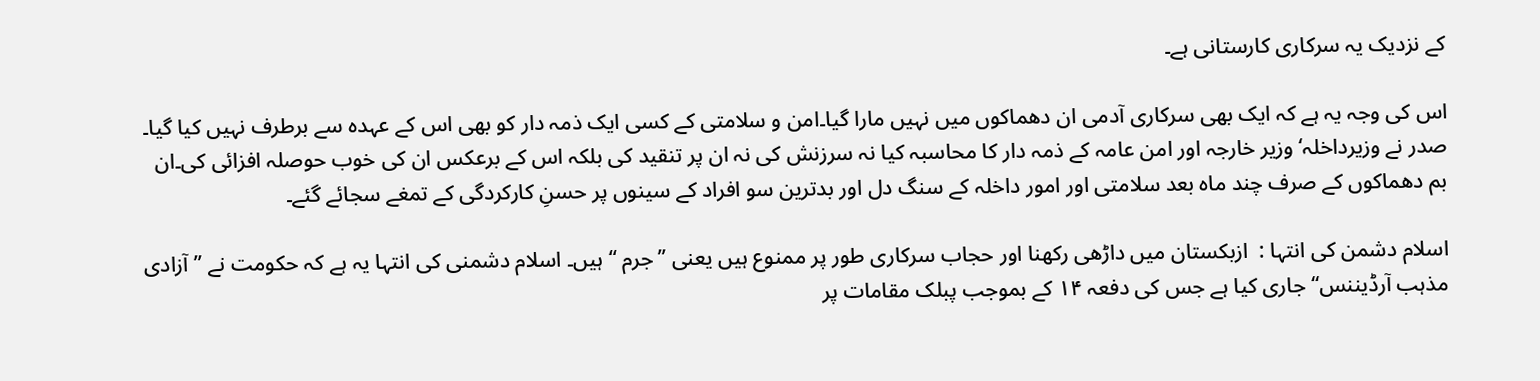کے نزدیک یہ سرکاری کارستانی ہے۔

اس کی وجہ یہ ہے کہ ایک بھی سرکاری آدمی ان دھماکوں میں نہیں مارا گیا۔امن و سلامتی کے کسی ایک ذمہ دار کو بھی اس کے عہدہ سے برطرف نہیں کیا گیا۔ صدر نے وزیرداخلہ‘ وزیر خارجہ اور امن عامہ کے ذمہ دار کا محاسبہ کیا نہ سرزنش کی نہ ان پر تنقید کی بلکہ اس کے برعکس ان کی خوب حوصلہ افزائی کی۔ان بم دھماکوں کے صرف چند ماہ بعد سلامتی اور امور داخلہ کے سنگ دل اور بدترین سو افراد کے سینوں پر حسنِ کارکردگی کے تمغے سجائے گئے۔

اسلام دشمن کی انتہا :  ازبکستان میں داڑھی رکھنا اور حجاب سرکاری طور پر ممنوع ہیں یعنی ’’جرم ‘‘ ہیں۔ اسلام دشمنی کی انتہا یہ ہے کہ حکومت نے ’’آزادی مذہب آرڈیننس‘‘ جاری کیا ہے جس کی دفعہ ۱۴ کے بموجب پبلک مقامات پر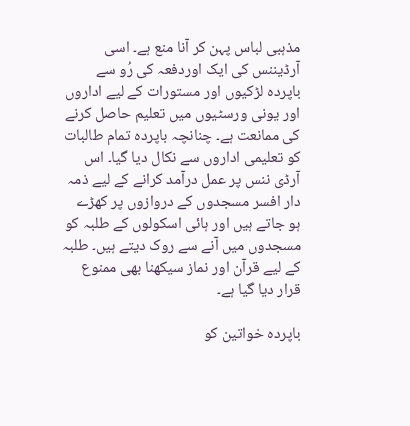مذہبی لباس پہن کر آنا منع ہے۔ اسی آرڈیننس کی ایک اوردفعہ کی رُو سے باپردہ لڑکیوں اور مستورات کے لیے اداروں اور یونی ورسٹیوں میں تعلیم حاصل کرنے کی ممانعت ہے۔ چنانچہ باپردہ تمام طالبات کو تعلیمی اداروں سے نکال دیا گیا۔ اس آرڈی ننس پر عمل درآمد کرانے کے لیے ذمہ دار افسر مسجدوں کے دروازوں پر کھڑے ہو جاتے ہیں اور ہائی اسکولوں کے طلبہ کو مسجدوں میں آنے سے روک دیتے ہیں۔ طلبہ کے لیے قرآن اور نماز سیکھنا بھی ممنوع قرار دیا گیا ہے۔

باپردہ خواتین کو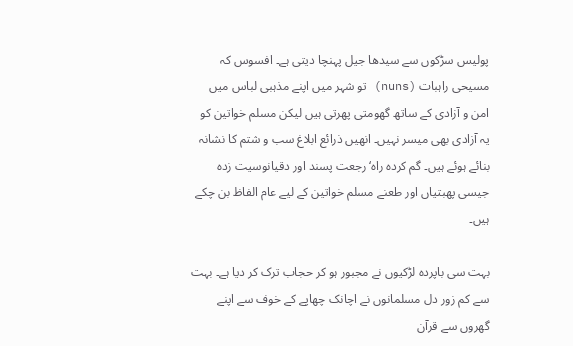پولیس سڑکوں سے سیدھا جیل پہنچا دیتی ہے۔ افسوس کہ مسیحی راہبات (nuns) تو شہر میں اپنے مذہبی لباس میں امن و آزادی کے ساتھ گھومتی پھرتی ہیں لیکن مسلم خواتین کو یہ آزادی بھی میسر نہیں۔ انھیں ذرائع ابلاغ سب و شتم کا نشانہ بنائے ہوئے ہیں۔ گم کردہ راہ‘ رجعت پسند اور دقیانوسیت زدہ جیسی پھبتیاں اور طعنے مسلم خواتین کے لیے عام الفاظ بن چکے ہیں۔

بہت سی باپردہ لڑکیوں نے مجبور ہو کر حجاب ترک کر دیا ہے۔ بہت سے کم زور دل مسلمانوں نے اچانک چھاپے کے خوف سے اپنے گھروں سے قرآن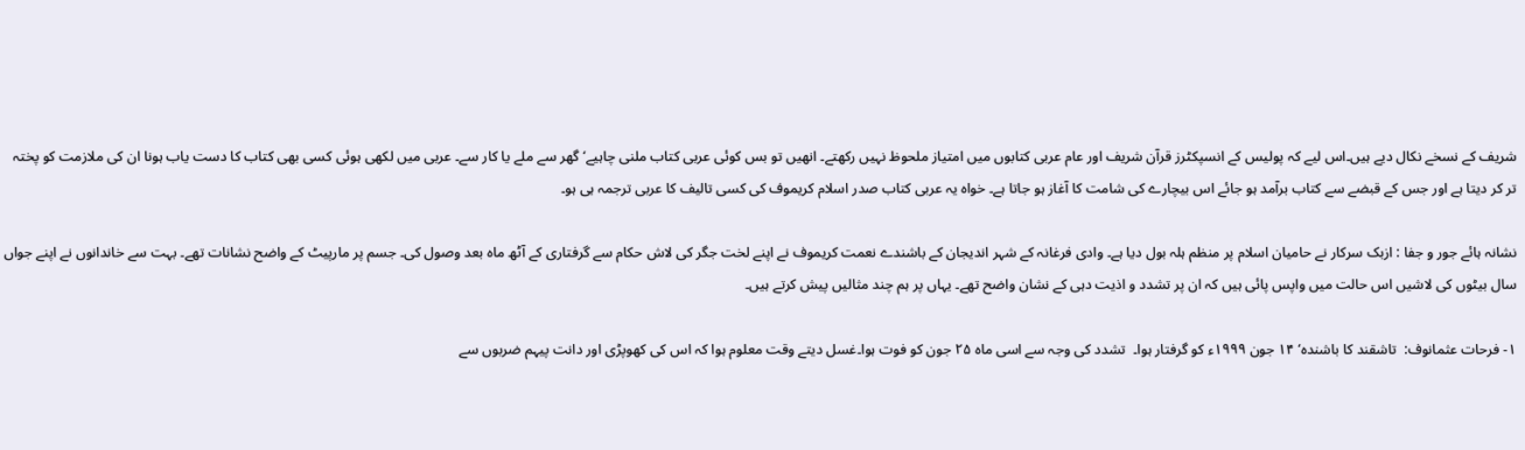شریف کے نسخے نکال دیے ہیں۔اس لیے کہ پولیس کے انسپکٹرز قرآن شریف اور عام عربی کتابوں میں امتیاز ملحوظ نہیں رکھتے۔ انھیں تو بس کوئی عربی کتاب ملنی چاہیے‘ گھر سے ملے یا کار سے۔ عربی میں لکھی ہوئی کسی بھی کتاب کا دست یاب ہونا ان کی ملازمت کو پختہ تر کر دیتا ہے اور جس کے قبضے سے کتاب برآمد ہو جائے اس بیچارے کی شامت کا آغاز ہو جاتا ہے۔ خواہ یہ عربی کتاب صدر اسلام کریموف کی کسی تالیف کا عربی ترجمہ ہی ہو۔

نشانہ ہائے جور و جفا : ازبک سرکار نے حامیان اسلام پر منظم ہلہ بول دیا ہے۔ وادی فرغانہ کے شہر اندیجان کے باشندے نعمت کریموف نے اپنے لخت جگر کی لاش حکام سے گرفتاری کے آٹھ ماہ بعد وصول کی۔ جسم پر مارپیٹ کے واضح نشانات تھے۔ بہت سے خاندانوں نے اپنے جواں سال بیٹوں کی لاشیں اس حالت میں واپس پائی ہیں کہ ان پر تشدد و اذیت دہی کے نشان واضح تھے۔ یہاں پر ہم چند مثالیں پیش کرتے ہیں۔

۱- فرحات عثمانوف:  تاشقند کا باشندہ‘ ۱۴ جون ۱۹۹۹ء کو گرفتار ہوا۔  تشدد کی وجہ سے اسی ماہ ۲۵ جون کو فوت ہوا۔غسل دیتے وقت معلوم ہوا کہ اس کی کھوپڑی اور دانت پیہم ضربوں سے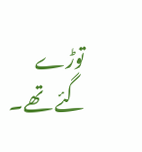توڑے گئے تھے۔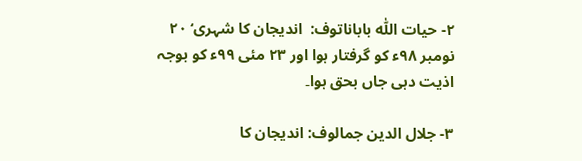۲- حیات اللّٰہ باباناتوف:  اندیجان کا شہری‘ ۲۰ نومبر ۹۸ء کو گرفتار ہوا اور ۲۳ مئی ۹۹ء کو بوجہ اذیت دہی جاں بحق ہوا۔

۳- جلال الدین جمالوف: اندیجان کا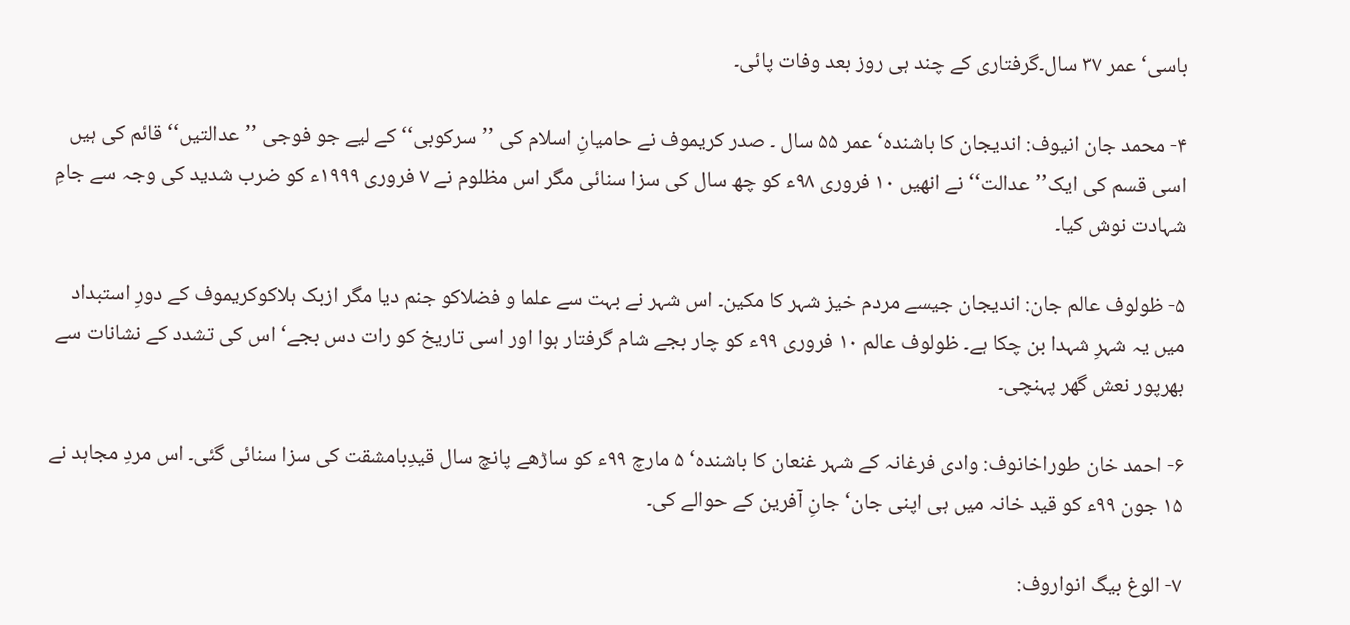باسی‘ عمر ۳۷ سال۔گرفتاری کے چند ہی روز بعد وفات پائی۔

۴- محمد جان انیوف: اندیجان کا باشندہ‘ عمر ۵۵ سال ۔ صدر کریموف نے حامیانِ اسلام کی ’’سرکوبی‘‘ کے لیے جو فوجی ’’عدالتیں‘‘ قائم کی ہیں اسی قسم کی ایک’’عدالت‘‘ نے انھیں ۱۰ فروری ۹۸ء کو چھ سال کی سزا سنائی مگر اس مظلوم نے ۷ فروری ۱۹۹۹ء کو ضرب شدید کی وجہ سے جامِ شہادت نوش کیا۔

۵- ظولوف عالم جان: اندیجان جیسے مردم خیز شہر کا مکین۔ اس شہر نے بہت سے علما و فضلاکو جنم دیا مگر ازبک ہلاکوکریموف کے دورِ استبداد میں یہ شہرِ شہدا بن چکا ہے۔ ظولوف عالم ۱۰ فروری ۹۹ء کو چار بجے شام گرفتار ہوا اور اسی تاریخ کو رات دس بجے‘ اس کی تشدد کے نشانات سے بھرپور نعش گھر پہنچی۔

۶- احمد خان طوراخانوف: وادی فرغانہ کے شہر غنعان کا باشندہ‘ ۵ مارچ ۹۹ء کو ساڑھے پانچ سال قیدِبامشقت کی سزا سنائی گئی۔ اس مردِ مجاہد نے ۱۵ جون ۹۹ء کو قید خانہ میں ہی اپنی جان‘ جانِ آفرین کے حوالے کی۔

۷- الوغ بیگ انواروف: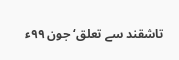تاشقند سے تعلق‘ جون ۹۹ء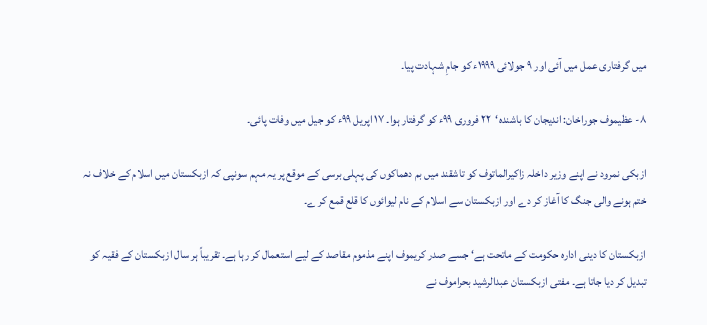میں گرفتاری عمل میں آئی اور ۹ جولائی ۱۹۹۹ء کو جامِ شہادت پیا۔

۸- عظیموف جوراخان: اندیجان کا باشندہ‘  ۲۲ فروری ۹۹ء کو گرفتار ہوا۔ ۱۷ اپریل ۹۹ء کو جیل میں وفات پائی۔

ازبکی نمرود نے اپنے وزیر داخلہ زاکیرالماتوف کو تاشقند میں بم دھماکوں کی پہلی برسی کے موقع پر یہ مہم سونپی کہ ازبکستان میں اسلام کے خلاف نہ ختم ہونے والی جنگ کا آغاز کر دے اور ازبکستان سے اسلام کے نام لیوائوں کا قلع قمع کر ے۔

ازبکستان کا دینی ادارہ حکومت کے ماتحت ہے‘ جسے صدر کریموف اپنے مذموم مقاصد کے لیے استعمال کر رہا ہے۔ تقریباً ہر سال ازبکستان کے فقیہ کو تبدیل کر دیا جاتا ہے۔ مفتی ازبکستان عبدالرشید بحراموف نے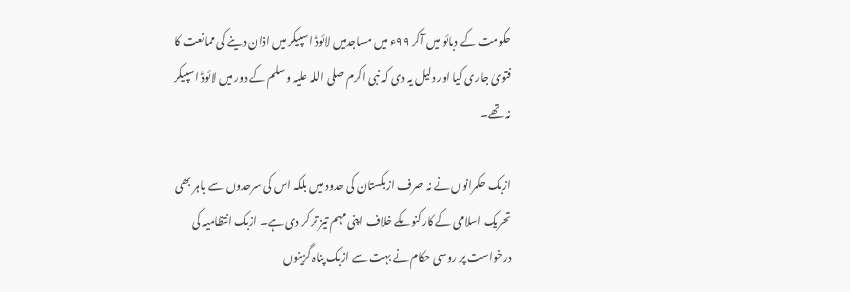حکومت کے دبائو میں آکر ۹۹ء میں مساجدمیں لائوڈ اسپیکر میں اذان دینے کی ممانعت کا فتویٰ جاری کیا اور دلیل یہ دی کہ نبی اکرم صلی اللہ علیہ وسلم کے دور میں لائوڈ اسپیکر نہ تھے۔

ازبک حکمرانوں نے نہ صرف ازبکستان کی حدود میں بلکہ اس کی سرحدوں سے باہر بھی تحریک اسلامی کے کارکنوںکے خلاف اپنی مہم تیز تر کر دی ہے۔ ازبک انتظامیہ کی درخواست پر روسی حکام نے بہت سے ازبک پناہ گزینوں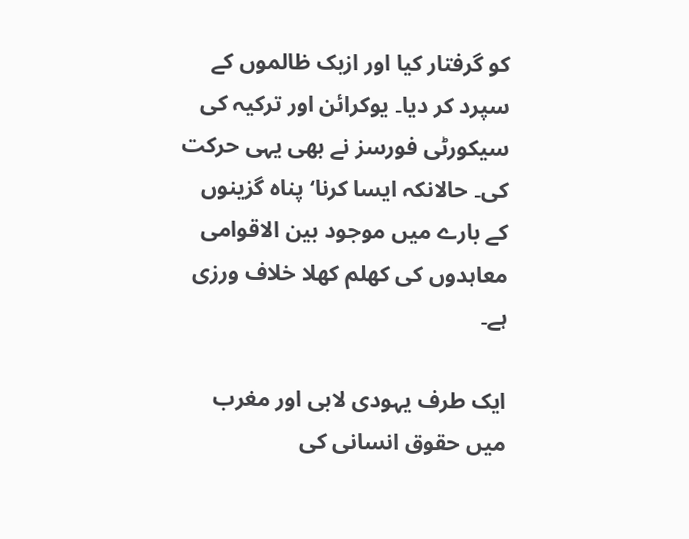کو گرفتار کیا اور ازبک ظالموں کے سپرد کر دیا۔ یوکرائن اور ترکیہ کی سیکورٹی فورسز نے بھی یہی حرکت کی۔ حالانکہ ایسا کرنا‘ پناہ گزینوں کے بارے میں موجود بین الاقوامی معاہدوں کی کھلم کھلا خلاف ورزی ہے۔

ایک طرف یہودی لابی اور مغرب میں حقوق انسانی کی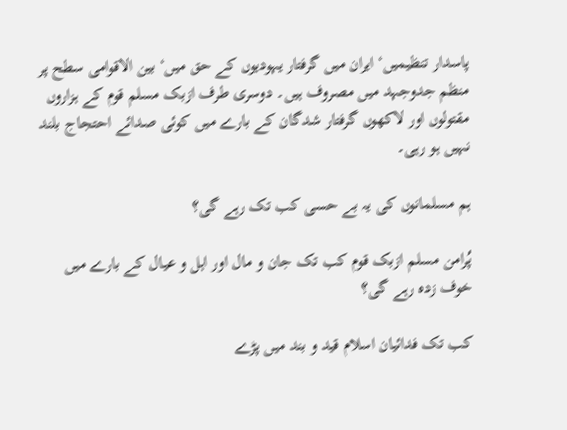پاسدار تنظیمیں‘ ایران میں گرفتار یہودیوں کے حق میں‘ بین الاقوامی سطح پر منظم جدوجہد میں مصروف ہیں۔ دوسری طرف ازبک مسلم قوم کے ہزاروں مقتولوں اور لاکھوں گرفتار شدگان کے بارے میں کوئی صدائے احتجاج بلند نہیں ہو رہی۔

ہم مسلمانوں کی یہ بے حسی کب تک رہے گی؟

پُرامن مسلم ازبک قوم کب تک جان و مال اور اہل و عیال کے بارے میں خوف زدہ رہے گی؟

کب تک فدائیان اسلام قید و بند میں پڑے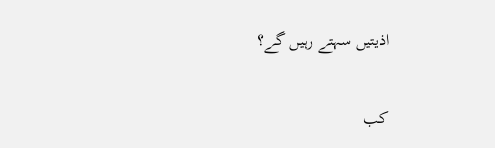اذیتیں سہتے رہیں گے؟

کب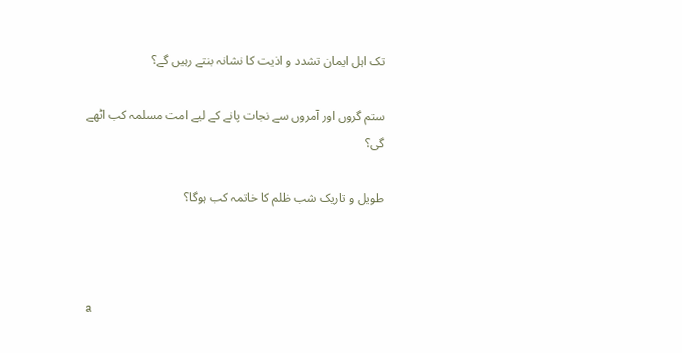تک اہل ایمان تشدد و اذیت کا نشانہ بنتے رہیں گے؟

ستم گروں اور آمروں سے نجات پانے کے لیے امت مسلمہ کب اٹھے گی؟

طویل و تاریک شب ظلم کا خاتمہ کب ہوگا؟



a